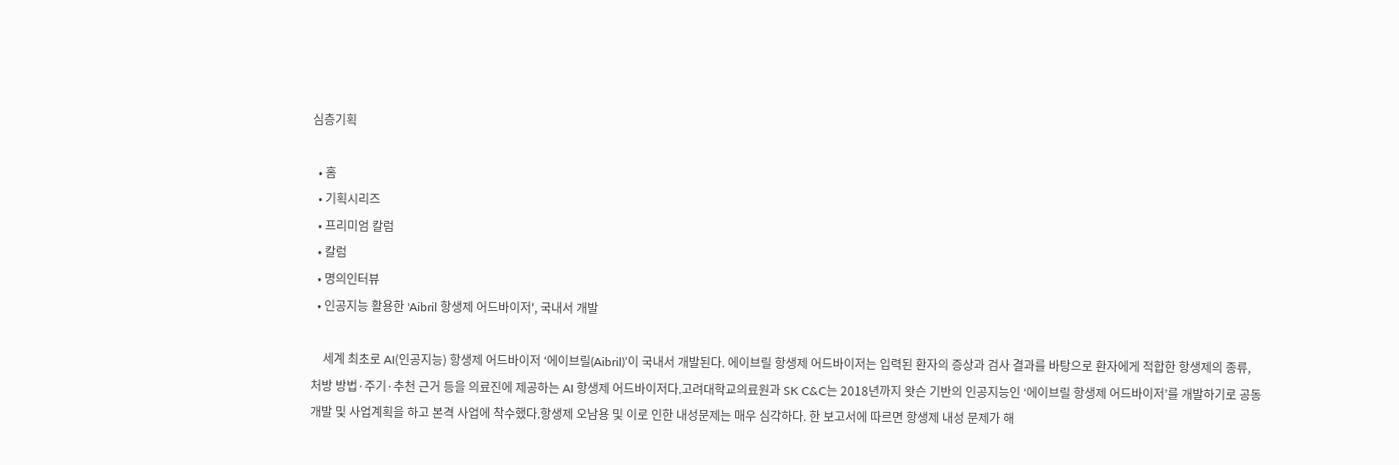심층기획

  • 홈
  • 기획시리즈
  • 프리미엄 칼럼
  • 칼럼
  • 명의인터뷰
  • 인공지능 활용한 'Aibril 항생제 어드바이저', 국내서 개발

    세계 최초로 AI(인공지능) 항생제 어드바이저 ‘에이브릴(Aibril)’이 국내서 개발된다. 에이브릴 항생제 어드바이저는 입력된 환자의 증상과 검사 결과를 바탕으로 환자에게 적합한 항생제의 종류, 처방 방법·주기·추천 근거 등을 의료진에 제공하는 AI 항생제 어드바이저다.고려대학교의료원과 SK C&C는 2018년까지 왓슨 기반의 인공지능인 ‘에이브릴 항생제 어드바이저’를 개발하기로 공동개발 및 사업계획을 하고 본격 사업에 착수했다.항생제 오남용 및 이로 인한 내성문제는 매우 심각하다. 한 보고서에 따르면 항생제 내성 문제가 해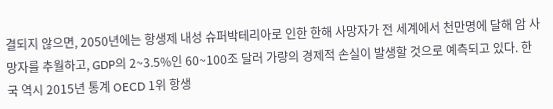결되지 않으면, 2050년에는 항생제 내성 슈퍼박테리아로 인한 한해 사망자가 전 세계에서 천만명에 달해 암 사망자를 추월하고, GDP의 2~3.5%인 60~100조 달러 가량의 경제적 손실이 발생할 것으로 예측되고 있다. 한국 역시 2015년 통계 OECD 1위 항생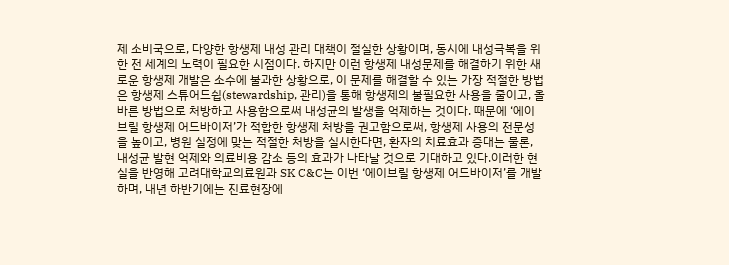제 소비국으로, 다양한 항생제 내성 관리 대책이 절실한 상황이며, 동시에 내성극복을 위한 전 세계의 노력이 필요한 시점이다. 하지만 이런 항생제 내성문제를 해결하기 위한 새로운 항생제 개발은 소수에 불과한 상황으로, 이 문제를 해결할 수 있는 가장 적절한 방법은 항생제 스튜어드쉽(stewardship, 관리)을 통해 항생제의 불필요한 사용을 줄이고, 올바른 방법으로 처방하고 사용함으로써 내성균의 발생을 억제하는 것이다. 때문에 ‘에이브릴 항생제 어드바이저’가 적합한 항생제 처방을 권고함으로써, 항생제 사용의 전문성을 높이고, 병원 실정에 맞는 적절한 처방을 실시한다면, 환자의 치료효과 증대는 물론, 내성균 발현 억제와 의료비용 감소 등의 효과가 나타날 것으로 기대하고 있다.이러한 현실을 반영해 고려대학교의료원과 SK C&C는 이번 ‘에이브릴 항생제 어드바이저’를 개발하며, 내년 하반기에는 진료현장에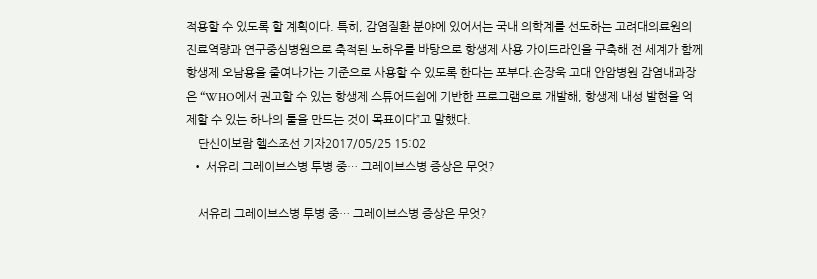적용할 수 있도록 할 계획이다. 특히, 감염질환 분야에 있어서는 국내 의학계를 선도하는 고려대의료원의 진료역량과 연구중심병원으로 축적된 노하우를 바탕으로 항생제 사용 가이드라인을 구축해 전 세계가 함께 항생제 오남용을 줄여나가는 기준으로 사용할 수 있도록 한다는 포부다.손장욱 고대 안암병원 감염내과장은 “WHO에서 권고할 수 있는 항생제 스튜어드쉽에 기반한 프로그램으로 개발해, 항생제 내성 발현을 억제할 수 있는 하나의 툴을 만드는 것이 목표이다”고 말했다.
    단신이보람 헬스조선 기자2017/05/25 15:02
  • 서유리 그레이브스병 투병 중… 그레이브스병 증상은 무엇?

    서유리 그레이브스병 투병 중… 그레이브스병 증상은 무엇?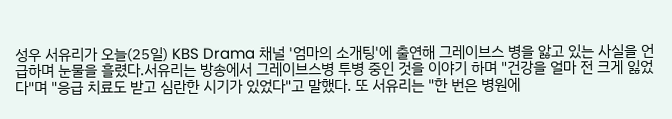성우 서유리가 오늘(25일) KBS Drama 채널 '엄마의 소개팅'에 출연해 그레이브스 병을 앓고 있는 사실을 언급하며 눈물을 흘렸다.서유리는 방송에서 그레이브스병 투병 중인 것을 이야기 하며 "건강을 얼마 전 크게 잃었다"며 "응급 치료도 받고 심란한 시기가 있었다"고 말했다. 또 서유리는 "한 번은 병원에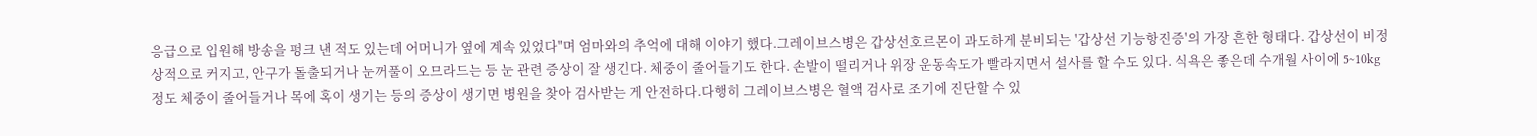응급으로 입원해 방송을 펑크 낸 적도 있는데 어머니가 옆에 계속 있었다"며 엄마와의 추억에 대해 이야기 했다.그레이브스병은 갑상선호르몬이 과도하게 분비되는 '갑상선 기능항진증'의 가장 흔한 형태다. 갑상선이 비정상적으로 커지고, 안구가 돌출되거나 눈꺼풀이 오므라드는 등 눈 관련 증상이 잘 생긴다. 체중이 줄어들기도 한다. 손발이 떨리거나 위장 운동속도가 빨라지면서 설사를 할 수도 있다. 식욕은 좋은데 수개월 사이에 5~10kg 정도 체중이 줄어들거나 목에 혹이 생기는 등의 증상이 생기면 병원을 찾아 검사받는 게 안전하다.다행히 그레이브스병은 혈액 검사로 조기에 진단할 수 있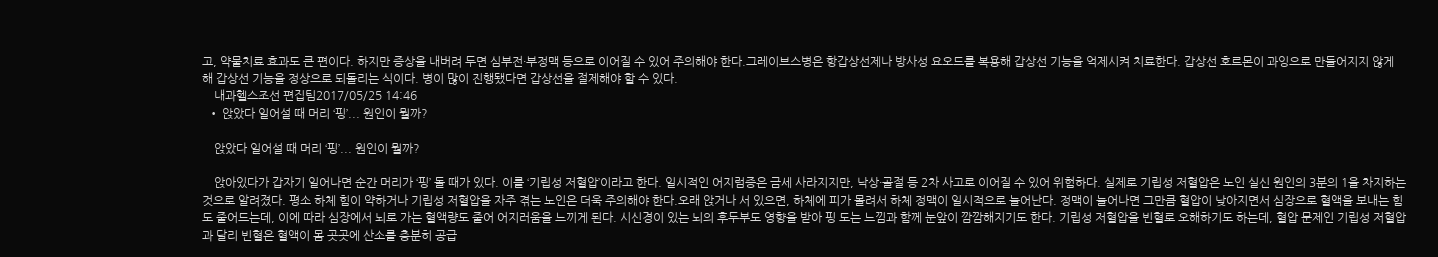고, 약물치료 효과도 큰 편이다. 하지만 증상을 내버려 두면 심부전·부정맥 등으로 이어질 수 있어 주의해야 한다.그레이브스병은 항갑상선제나 방사성 요오드를 복용해 갑상선 기능을 억제시켜 치료한다. 갑상선 호르몬이 과잉으로 만들어지지 않게 해 갑상선 기능을 정상으로 되돌리는 식이다. 병이 많이 진행됐다면 갑상선을 절제해야 할 수 있다.
    내과헬스조선 편집팀2017/05/25 14:46
  • 앉았다 일어설 때 머리 ‘핑’... 원인이 뭘까?

    앉았다 일어설 때 머리 ‘핑’... 원인이 뭘까?

    앉아있다가 갑자기 일어나면 순간 머리가 ‘핑’ 돌 때가 있다. 이를 ‘기립성 저혈압’이라고 한다. 일시적인 어지럼증은 금세 사라지지만, 낙상·골절 등 2차 사고로 이어질 수 있어 위험하다. 실제로 기립성 저혈압은 노인 실신 원인의 3분의 1을 차지하는 것으로 알려졌다. 평소 하체 힘이 약하거나 기립성 저혈압을 자주 겪는 노인은 더욱 주의해야 한다.오래 앉거나 서 있으면, 하체에 피가 몰려서 하체 정맥이 일시적으로 늘어난다. 정맥이 늘어나면 그만큼 혈압이 낮아지면서 심장으로 혈액을 보내는 힘도 줄어드는데, 이에 따라 심장에서 뇌로 가는 혈액량도 줄어 어지러움을 느끼게 된다. 시신경이 있는 뇌의 후두부도 영향을 받아 핑 도는 느낌과 함께 눈앞이 깜깜해지기도 한다. 기립성 저혈압을 빈혈로 오해하기도 하는데, 혈압 문제인 기립성 저혈압과 달리 빈혈은 혈액이 몸 곳곳에 산소를 충분히 공급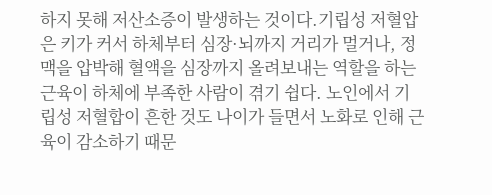하지 못해 저산소증이 발생하는 것이다.기립성 저혈압은 키가 커서 하체부터 심장·뇌까지 거리가 멀거나, 정맥을 압박해 혈액을 심장까지 올려보내는 역할을 하는 근육이 하체에 부족한 사람이 겪기 쉽다. 노인에서 기립성 저혈합이 흔한 것도 나이가 들면서 노화로 인해 근육이 감소하기 때문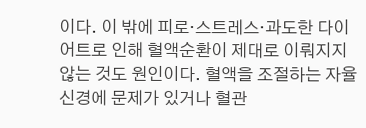이다. 이 밖에 피로·스트레스·과도한 다이어트로 인해 혈액순환이 제대로 이뤄지지 않는 것도 원인이다. 혈액을 조절하는 자율신경에 문제가 있거나 혈관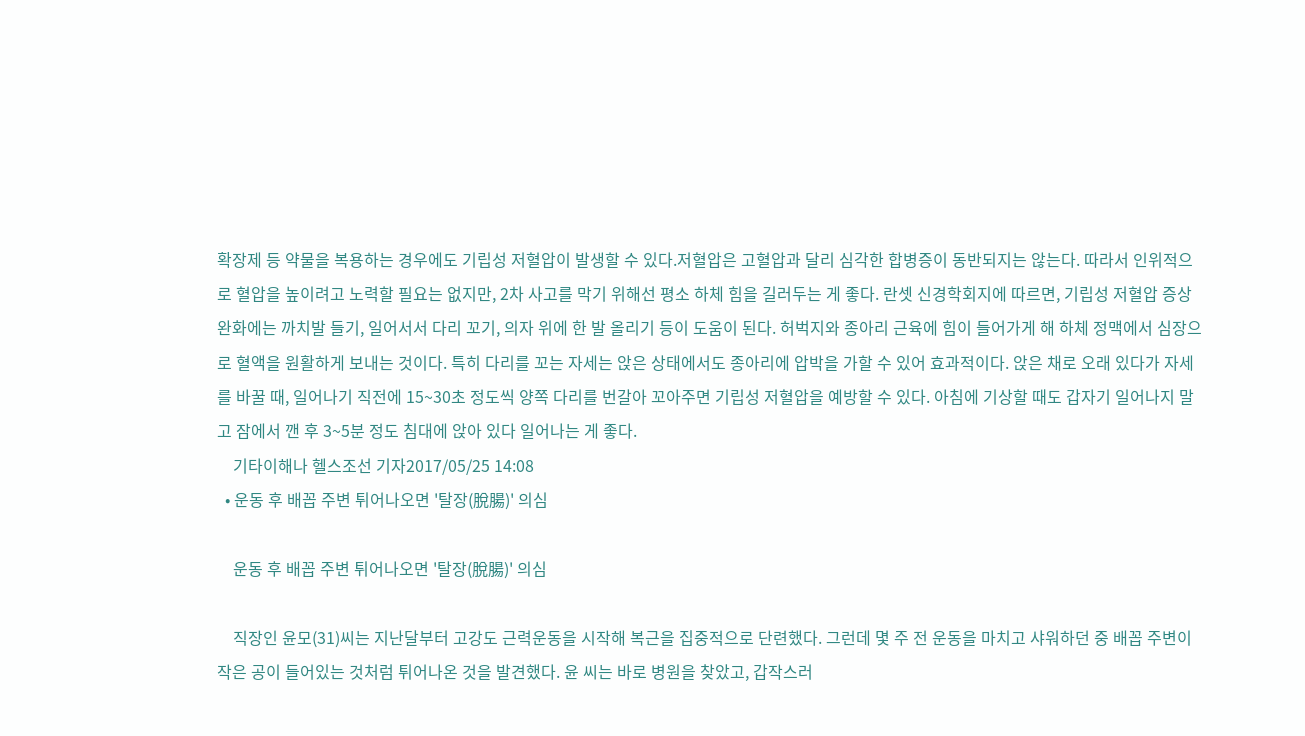확장제 등 약물을 복용하는 경우에도 기립성 저혈압이 발생할 수 있다.저혈압은 고혈압과 달리 심각한 합병증이 동반되지는 않는다. 따라서 인위적으로 혈압을 높이려고 노력할 필요는 없지만, 2차 사고를 막기 위해선 평소 하체 힘을 길러두는 게 좋다. 란셋 신경학회지에 따르면, 기립성 저혈압 증상 완화에는 까치발 들기, 일어서서 다리 꼬기, 의자 위에 한 발 올리기 등이 도움이 된다. 허벅지와 종아리 근육에 힘이 들어가게 해 하체 정맥에서 심장으로 혈액을 원활하게 보내는 것이다. 특히 다리를 꼬는 자세는 앉은 상태에서도 종아리에 압박을 가할 수 있어 효과적이다. 앉은 채로 오래 있다가 자세를 바꿀 때, 일어나기 직전에 15~30초 정도씩 양쪽 다리를 번갈아 꼬아주면 기립성 저혈압을 예방할 수 있다. 아침에 기상할 때도 갑자기 일어나지 말고 잠에서 깬 후 3~5분 정도 침대에 앉아 있다 일어나는 게 좋다.
    기타이해나 헬스조선 기자2017/05/25 14:08
  • 운동 후 배꼽 주변 튀어나오면 '탈장(脫腸)' 의심

    운동 후 배꼽 주변 튀어나오면 '탈장(脫腸)' 의심

    직장인 윤모(31)씨는 지난달부터 고강도 근력운동을 시작해 복근을 집중적으로 단련했다. 그런데 몇 주 전 운동을 마치고 샤워하던 중 배꼽 주변이 작은 공이 들어있는 것처럼 튀어나온 것을 발견했다. 윤 씨는 바로 병원을 찾았고, 갑작스러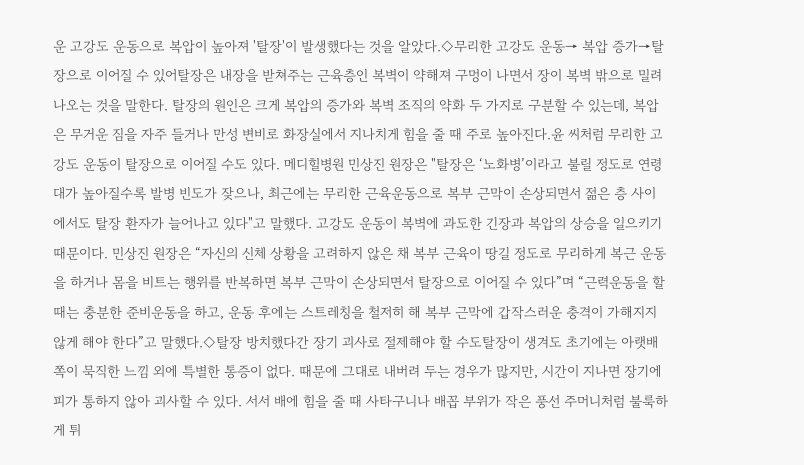운 고강도 운동으로 복압이 높아져 '탈장'이 발생했다는 것을 알았다.◇무리한 고강도 운동→ 복압 증가→탈장으로 이어질 수 있어탈장은 내장을 받쳐주는 근육층인 복벽이 약해져 구멍이 나면서 장이 복벽 밖으로 밀려 나오는 것을 말한다. 탈장의 원인은 크게 복압의 증가와 복벽 조직의 약화 두 가지로 구분할 수 있는데, 복압은 무거운 짐을 자주 들거나 만성 변비로 화장실에서 지나치게 힘을 줄 때 주로 높아진다.윤 씨처럼 무리한 고강도 운동이 탈장으로 이어질 수도 있다. 메디힐병원 민상진 원장은 "탈장은 ‘노화병’이라고 불릴 정도로 연령대가 높아질수록 발병 빈도가 잦으나, 최근에는 무리한 근육운동으로 복부 근막이 손상되면서 젊은 층 사이에서도 탈장 환자가 늘어나고 있다"고 말했다. 고강도 운동이 복벽에 과도한 긴장과 복압의 상승을 일으키기 때문이다. 민상진 원장은 “자신의 신체 상황을 고려하지 않은 채 복부 근육이 땅길 정도로 무리하게 복근 운동을 하거나 몸을 비트는 행위를 반복하면 복부 근막이 손상되면서 탈장으로 이어질 수 있다”며 “근력운동을 할 때는 충분한 준비운동을 하고, 운동 후에는 스트레칭을 철저히 해 복부 근막에 갑작스러운 충격이 가해지지 않게 해야 한다”고 말했다.◇탈장 방치했다간 장기 괴사로 절제해야 할 수도탈장이 생겨도 초기에는 아랫배 쪽이 묵직한 느낌 외에 특별한 통증이 없다. 때문에 그대로 내버려 두는 경우가 많지만, 시간이 지나면 장기에 피가 통하지 않아 괴사할 수 있다. 서서 배에 힘을 줄 때 사타구니나 배꼽 부위가 작은 풍선 주머니처럼 불룩하게 튀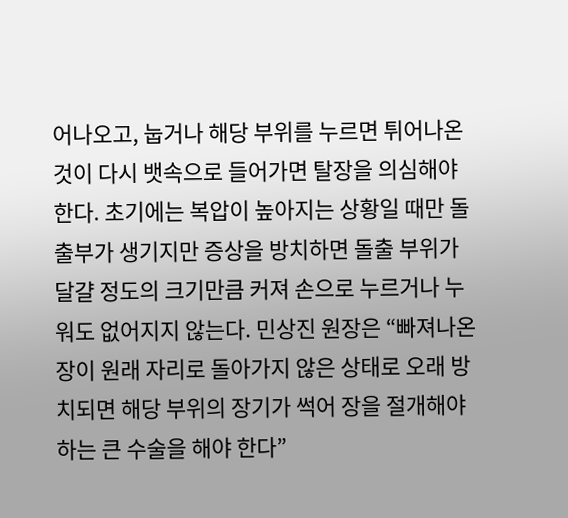어나오고, 눕거나 해당 부위를 누르면 튀어나온 것이 다시 뱃속으로 들어가면 탈장을 의심해야 한다. 초기에는 복압이 높아지는 상황일 때만 돌출부가 생기지만 증상을 방치하면 돌출 부위가 달걀 정도의 크기만큼 커져 손으로 누르거나 누워도 없어지지 않는다. 민상진 원장은 “빠져나온 장이 원래 자리로 돌아가지 않은 상태로 오래 방치되면 해당 부위의 장기가 썩어 장을 절개해야 하는 큰 수술을 해야 한다”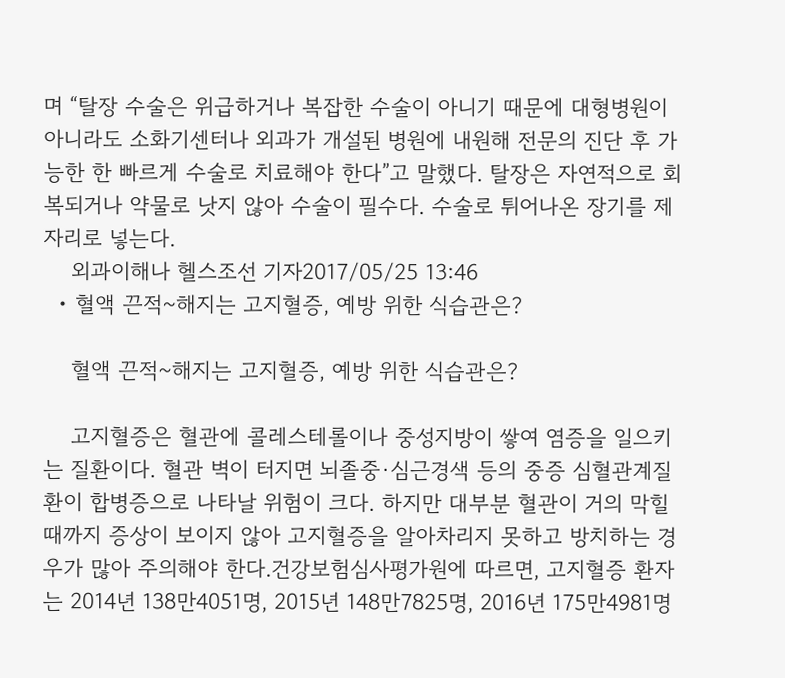며 “탈장 수술은 위급하거나 복잡한 수술이 아니기 때문에 대형병원이 아니라도 소화기센터나 외과가 개설된 병원에 내원해 전문의 진단 후 가능한 한 빠르게 수술로 치료해야 한다”고 말했다. 탈장은 자연적으로 회복되거나 약물로 낫지 않아 수술이 필수다. 수술로 튀어나온 장기를 제자리로 넣는다.
    외과이해나 헬스조선 기자2017/05/25 13:46
  • 혈액 끈적~해지는 고지혈증, 예방 위한 식습관은?

    혈액 끈적~해지는 고지혈증, 예방 위한 식습관은?

    고지혈증은 혈관에 콜레스테롤이나 중성지방이 쌓여 염증을 일으키는 질환이다. 혈관 벽이 터지면 뇌졸중·심근경색 등의 중증 심혈관계질환이 합병증으로 나타날 위험이 크다. 하지만 대부분 혈관이 거의 막힐 때까지 증상이 보이지 않아 고지혈증을 알아차리지 못하고 방치하는 경우가 많아 주의해야 한다.건강보험심사평가원에 따르면, 고지혈증 환자는 2014년 138만4051명, 2015년 148만7825명, 2016년 175만4981명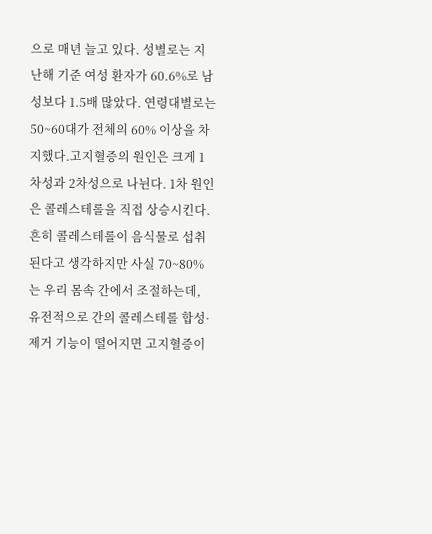으로 매년 늘고 있다. 성별로는 지난해 기준 여성 환자가 60.6%로 남성보다 1.5배 많았다. 연령대별로는 50~60대가 전체의 60% 이상을 차지했다.고지혈증의 원인은 크게 1차성과 2차성으로 나뉜다. 1차 원인은 콜레스테롤을 직접 상승시킨다. 흔히 콜레스테롤이 음식물로 섭취된다고 생각하지만 사실 70~80%는 우리 몸속 간에서 조절하는데, 유전적으로 간의 콜레스테롤 합성·제거 기능이 떨어지면 고지혈증이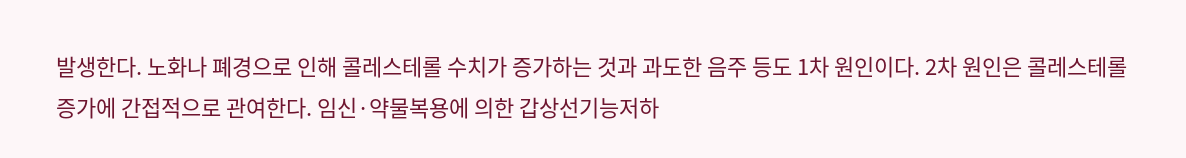발생한다. 노화나 폐경으로 인해 콜레스테롤 수치가 증가하는 것과 과도한 음주 등도 1차 원인이다. 2차 원인은 콜레스테롤 증가에 간접적으로 관여한다. 임신·약물복용에 의한 갑상선기능저하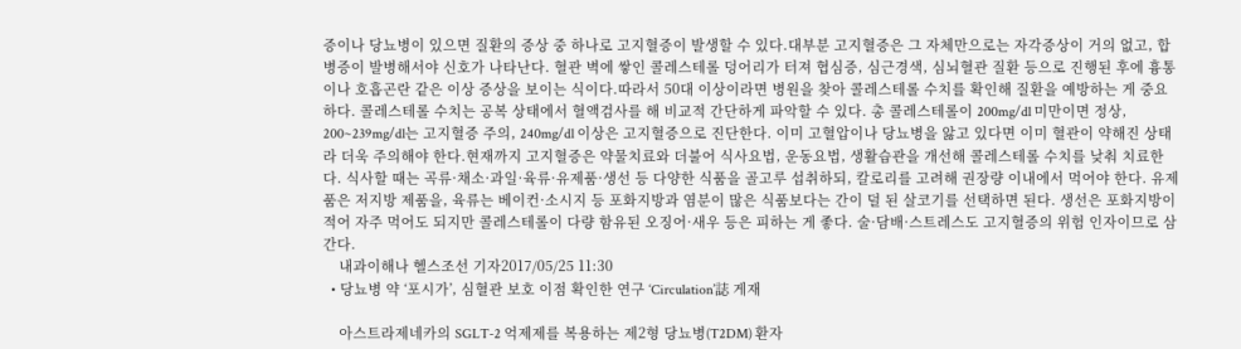증이나 당뇨병이 있으면 질환의 증상 중 하나로 고지혈증이 발생할 수 있다.대부분 고지혈증은 그 자체만으로는 자각증상이 거의 없고, 합병증이 발병해서야 신호가 나타난다. 혈관 벽에 쌓인 콜레스테롤 덩어리가 터져 협심증, 심근경색, 심뇌혈관 질환 등으로 진행된 후에 흉통이나 호흡곤란 같은 이상 증상을 보이는 식이다.따라서 50대 이상이라면 병원을 찾아 콜레스테롤 수치를 확인해 질환을 예방하는 게 중요하다. 콜레스테롤 수치는 공복 상태에서 혈액검사를 해 비교적 간단하게 파악할 수 있다. 총 콜레스테롤이 200mg/dl 미만이면 정상, 200~239mg/dl는 고지혈증 주의, 240mg/dl 이상은 고지혈증으로 진단한다. 이미 고혈압이나 당뇨병을 앓고 있다면 이미 혈관이 약해진 상태라 더욱 주의해야 한다.현재까지 고지혈증은 약물치료와 더불어 식사요법, 운동요법, 생활습관을 개선해 콜레스테롤 수치를 낮춰 치료한다. 식사할 때는 곡류·채소·과일·육류·유제품·생선 등 다양한 식품을 골고루 섭취하되, 칼로리를 고려해 권장량 이내에서 먹어야 한다. 유제품은 저지방 제품을, 육류는 베이컨·소시지 등 포화지방과 염분이 많은 식품보다는 간이 덜 된 살코기를 선택하면 된다. 생선은 포화지방이 적어 자주 먹어도 되지만 콜레스테롤이 다량 함유된 오징어·새우 등은 피하는 게 좋다. 술·담배·스트레스도 고지혈증의 위험 인자이므로 삼간다.
    내과이해나 헬스조선 기자2017/05/25 11:30
  • 당뇨병 약 ‘포시가’, 심혈관 보호 이점 확인한 연구 ‘Circulation’誌 게재

    아스트라제네카의 SGLT-2 억제제를 복용하는 제2형 당뇨병(T2DM) 환자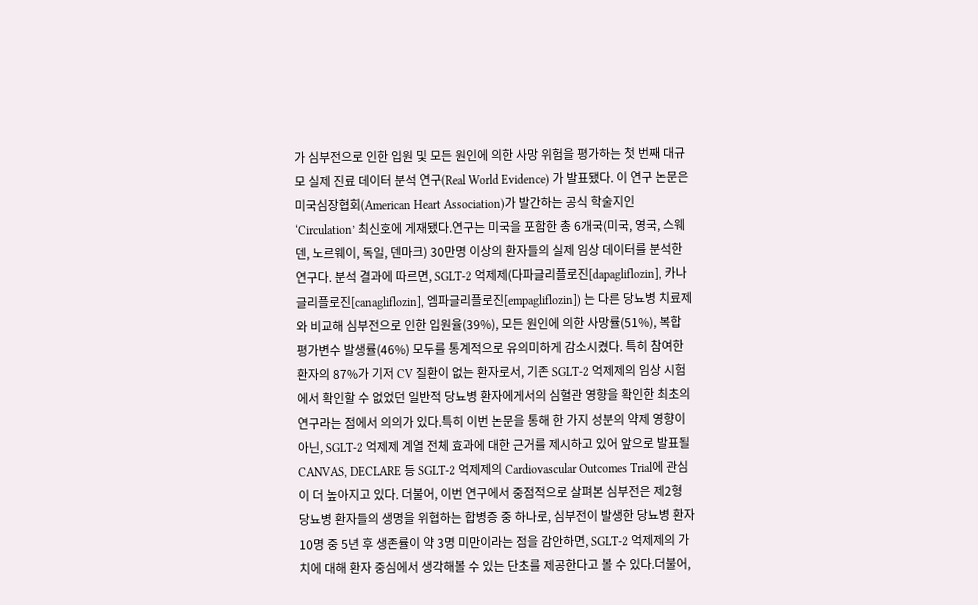가 심부전으로 인한 입원 및 모든 원인에 의한 사망 위험을 평가하는 첫 번째 대규모 실제 진료 데이터 분석 연구(Real World Evidence) 가 발표됐다. 이 연구 논문은 미국심장협회(American Heart Association)가 발간하는 공식 학술지인 ‘Circulation’ 최신호에 게재됐다.연구는 미국을 포함한 총 6개국(미국, 영국, 스웨덴, 노르웨이, 독일, 덴마크) 30만명 이상의 환자들의 실제 임상 데이터를 분석한 연구다. 분석 결과에 따르면, SGLT-2 억제제(다파글리플로진[dapagliflozin], 카나글리플로진[canagliflozin], 엠파글리플로진[empagliflozin]) 는 다른 당뇨병 치료제와 비교해 심부전으로 인한 입원율(39%), 모든 원인에 의한 사망률(51%), 복합 평가변수 발생률(46%) 모두를 통계적으로 유의미하게 감소시켰다. 특히 참여한 환자의 87%가 기저 CV 질환이 없는 환자로서, 기존 SGLT-2 억제제의 임상 시험에서 확인할 수 없었던 일반적 당뇨병 환자에게서의 심혈관 영향을 확인한 최초의 연구라는 점에서 의의가 있다.특히 이번 논문을 통해 한 가지 성분의 약제 영향이 아닌, SGLT-2 억제제 계열 전체 효과에 대한 근거를 제시하고 있어 앞으로 발표될 CANVAS, DECLARE 등 SGLT-2 억제제의 Cardiovascular Outcomes Trial에 관심이 더 높아지고 있다. 더불어, 이번 연구에서 중점적으로 살펴본 심부전은 제2형 당뇨병 환자들의 생명을 위협하는 합병증 중 하나로, 심부전이 발생한 당뇨병 환자 10명 중 5년 후 생존률이 약 3명 미만이라는 점을 감안하면, SGLT-2 억제제의 가치에 대해 환자 중심에서 생각해볼 수 있는 단초를 제공한다고 볼 수 있다.더불어,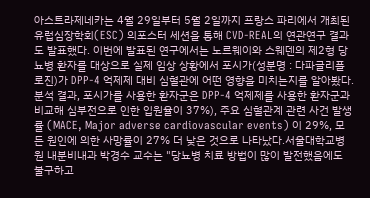아스트라제네카는 4월 29일부터 5월 2일까지 프랑스 파리에서 개최된 유럽심장학회(ESC) 의포스터 세션을 통해 CVD-REAL의 연관연구 결과도 발표했다. 이번에 발표된 연구에서는 노르웨이와 스웨덴의 제2형 당뇨병 환자를 대상으로 실제 임상 상황에서 포시가(성분명 : 다파글리플로진)가 DPP-4 억제제 대비 심혈관에 어떤 영향을 미치는지를 알아봤다. 분석 결과, 포시가를 사용한 환자군은 DPP-4 억제제를 사용한 환자군과 비교해 심부전으로 인한 입원율이 37%), 주요 심혈관계 관련 사건 발생률 (MACE, Major adverse cardiovascular events) 이 29%, 모든 원인에 의한 사망률이 27% 더 낮은 것으로 나타났다.서울대학교병원 내분비내과 박경수 교수는 "당뇨병 치료 방법이 많이 발전했음에도 불구하고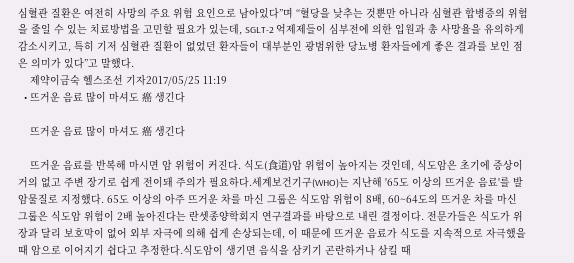심혈관 질환은 여전히 사망의 주요 위험 요인으로 남아있다”며 “혈당을 낮추는 것뿐만 아니라 심혈관 합병증의 위험을 줄일 수 있는 치료방법을 고민할 필요가 있는데, SGLT-2 억제제들이 심부전에 의한 입원과 총 사망율을 유의하게 감소시키고, 특히 기저 심혈관 질환이 없었던 환자들이 대부분인 광범위한 당뇨병 환자들에게 좋은 결과를 보인 점은 의미가 있다”고 말했다.
    제약이금숙 헬스조선 기자2017/05/25 11:19
  • 뜨거운 음료 많이 마셔도 癌 생긴다

    뜨거운 음료 많이 마셔도 癌 생긴다

    뜨거운 음료를 반복해 마시면 암 위험이 커진다. 식도(食道)암 위험이 높아지는 것인데, 식도암은 초기에 증상이 거의 없고 주변 장기로 쉽게 전이돼 주의가 필요하다.세계보건기구(WHO)는 지난해 '65도 이상의 뜨거운 음료'를 발암물질로 지정했다. 65도 이상의 아주 뜨거운 차를 마신 그룹은 식도암 위험이 8배, 60~64도의 뜨거운 차를 마신 그룹은 식도암 위험이 2배 높아진다는 란셋종양학회지 연구결과를 바탕으로 내린 결정이다. 전문가들은 식도가 위장과 달리 보호막이 없어 외부 자극에 의해 쉽게 손상되는데, 이 때문에 뜨거운 음료가 식도를 지속적으로 자극했을 때 암으로 이어지기 쉽다고 추정한다.식도암이 생기면 음식을 삼키기 곤란하거나 삼킬 때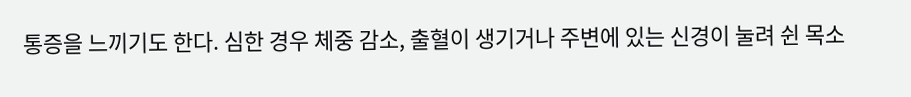통증을 느끼기도 한다. 심한 경우 체중 감소, 출혈이 생기거나 주변에 있는 신경이 눌려 쉰 목소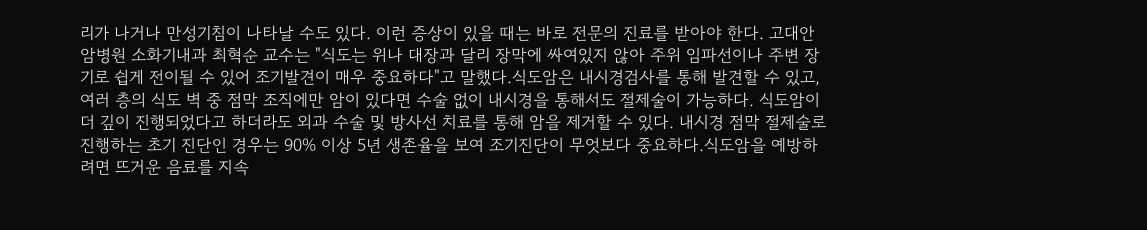리가 나거나 만성기침이 나타날 수도 있다. 이런 증상이 있을 때는 바로 전문의 진료를 받아야 한다. 고대안암병원 소화기내과 최혁순 교수는 "식도는 위나 대장과 달리 장막에 싸여있지 않아 주위 임파선이나 주변 장기로 쉽게 전이될 수 있어 조기발견이 매우 중요하다"고 말했다.식도암은 내시경검사를 통해 발견할 수 있고, 여러 층의 식도 벽 중 점막 조직에만 암이 있다면 수술 없이 내시경을 통해서도 절제술이 가능하다. 식도암이 더 깊이 진행되었다고 하더라도 외과 수술 및 방사선 치료를 통해 암을 제거할 수 있다. 내시경 점막 절제술로 진행하는 초기 진단인 경우는 90% 이상 5년 생존율을 보여 조기진단이 무엇보다 중요하다.식도암을 예방하려면 뜨거운 음료를 지속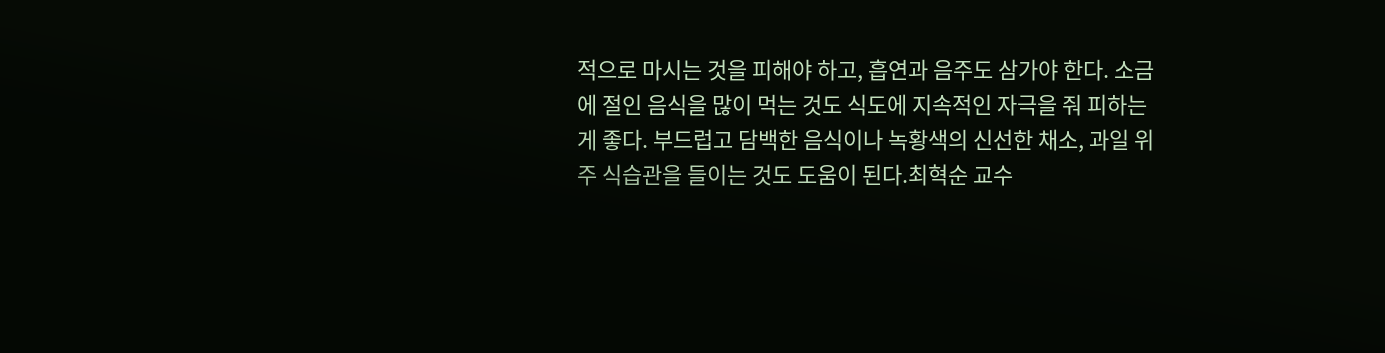적으로 마시는 것을 피해야 하고, 흡연과 음주도 삼가야 한다. 소금에 절인 음식을 많이 먹는 것도 식도에 지속적인 자극을 줘 피하는 게 좋다. 부드럽고 담백한 음식이나 녹황색의 신선한 채소, 과일 위주 식습관을 들이는 것도 도움이 된다.최혁순 교수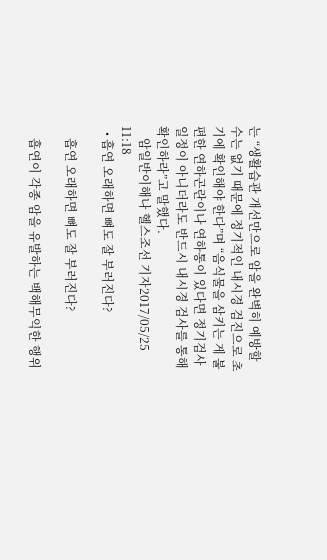는 “생활습관 개선만으로 암을 완벽히 예방할 수는 없기 때문에 정기적인 내시경 검진으로 초기에 확인해야 한다”며 “음식물을 삼키는 게 불편한 연하곤란이나 연하통이 있다면 정기검사 일정이 아니더라도 반드시 내시경 검사를 통해 확인하라”고 말했다.
    암일반이해나 헬스조선 기자2017/05/25 11:18
  • 흡연 오래하면 뼈도 잘 부러진다?

    흡연 오래하면 뼈도 잘 부러진다?

    흡연이 각종 암을 유발하는 백해무익한 행위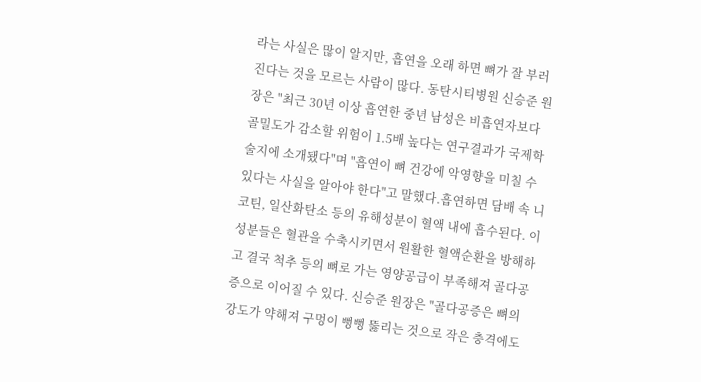라는 사실은 많이 알지만, 흡연을 오래 하면 뼈가 잘 부러진다는 것을 모르는 사람이 많다. 동탄시티병원 신승준 원장은 "최근 30년 이상 흡연한 중년 남성은 비흡연자보다 골밀도가 감소할 위험이 1.5배 높다는 연구결과가 국제학술지에 소개됐다"며 "흡연이 뼈 건강에 악영향을 미칠 수 있다는 사실을 알아야 한다"고 말했다.흡연하면 담배 속 니코틴, 일산화탄소 등의 유해성분이 혈액 내에 흡수된다. 이 성분들은 혈관을 수축시키면서 원활한 혈액순환을 방해하고 결국 척추 등의 뼈로 가는 영양공급이 부족해져 골다공증으로 이어질 수 있다. 신승준 원장은 "골다공증은 뼈의 강도가 약해져 구멍이 뻥뻥 뚫리는 것으로 작은 충격에도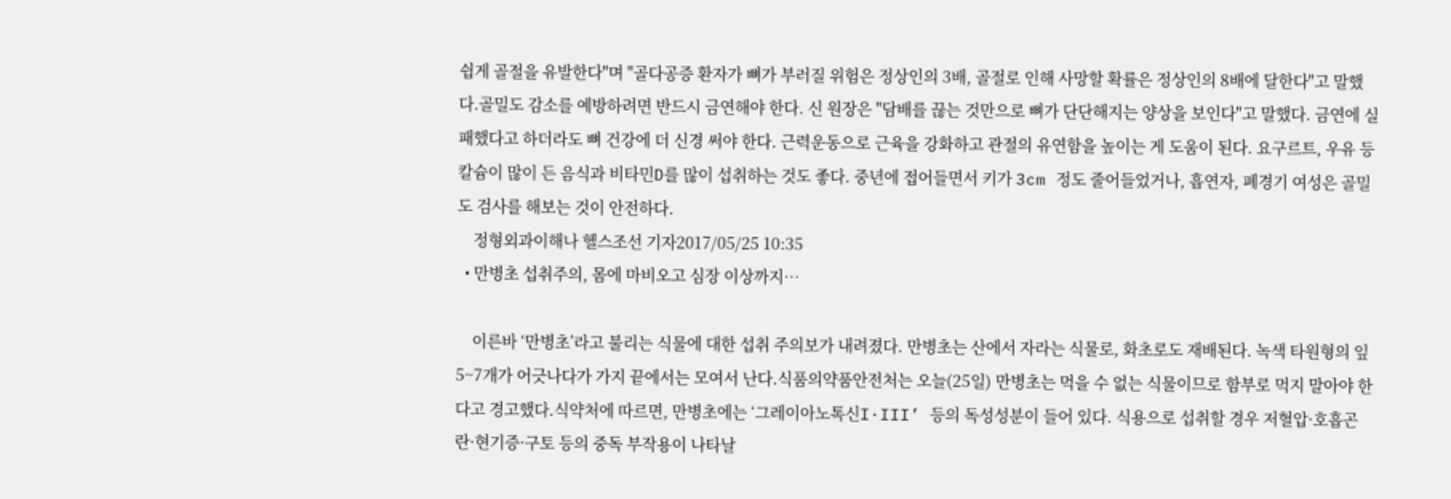쉽게 골절을 유발한다"며 "골다공증 환자가 뼈가 부러질 위험은 정상인의 3배, 골절로 인해 사망할 확률은 정상인의 8배에 달한다"고 말했다.골밀도 감소를 예방하려면 반드시 금연해야 한다. 신 원장은 "담배를 끊는 것만으로 뼈가 단단해지는 양상을 보인다"고 말했다. 금연에 실패했다고 하더라도 뼈 건강에 더 신경 써야 한다. 근력운동으로 근육을 강화하고 관절의 유연함을 높이는 게 도움이 된다. 요구르트, 우유 등 칼슘이 많이 든 음식과 비타민D를 많이 섭취하는 것도 좋다. 중년에 접어들면서 키가 3cm 정도 줄어들었거나, 흡연자, 폐경기 여성은 골밀도 검사를 해보는 것이 안전하다.
    정형외과이해나 헬스조선 기자2017/05/25 10:35
  • 만병초 섭취주의, 몸에 마비오고 심장 이상까지…

    이른바 ‘만병초’라고 불리는 식물에 대한 섭취 주의보가 내려졌다. 만병초는 산에서 자라는 식물로, 화초로도 재배된다. 녹색 타원형의 잎 5~7개가 어긋나다가 가지 끝에서는 모여서 난다.식품의약품안전처는 오늘(25일) 만병초는 먹을 수 없는 식물이므로 함부로 먹지 말아야 한다고 경고했다.식약처에 따르면, 만병초에는 ‘그레이아노톡신I·III’ 등의 독성성분이 들어 있다. 식용으로 섭취할 경우 저혈압·호흡곤란·현기증·구토 등의 중독 부작용이 나타날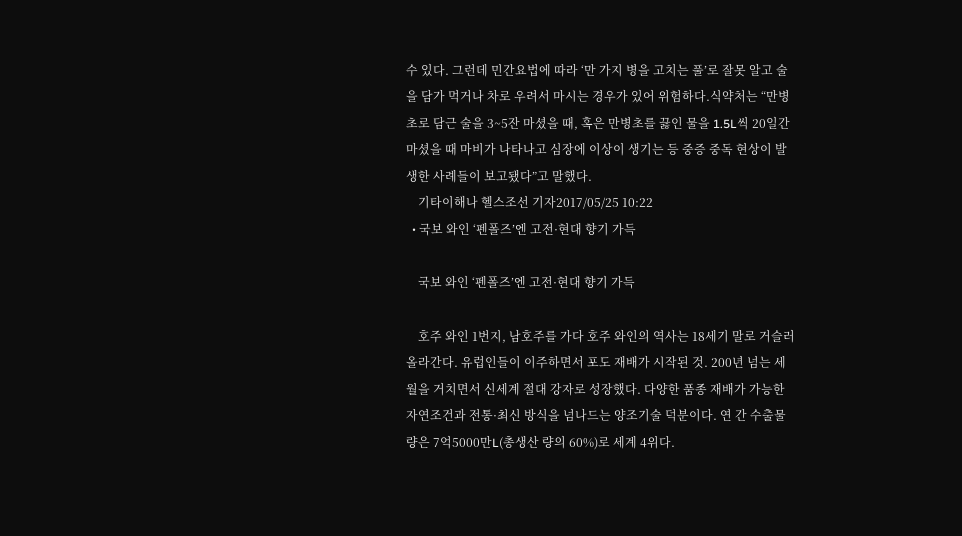수 있다. 그런데 민간요법에 따라 ‘만 가지 병을 고치는 풀’로 잘못 알고 술을 담가 먹거나 차로 우려서 마시는 경우가 있어 위험하다.식약처는 “만병초로 담근 술을 3~5잔 마셨을 때, 혹은 만병초를 끓인 물을 1.5L씩 20일간 마셨을 때 마비가 나타나고 심장에 이상이 생기는 등 중증 중독 현상이 발생한 사례들이 보고됐다”고 말했다.
    기타이해나 헬스조선 기자2017/05/25 10:22
  • 국보 와인 ‘펜폴즈’엔 고전·현대 향기 가득

    국보 와인 ‘펜폴즈’엔 고전·현대 향기 가득

    호주 와인 1번지, 남호주를 가다 호주 와인의 역사는 18세기 말로 거슬러 올라간다. 유럽인들이 이주하면서 포도 재배가 시작된 것. 200년 넘는 세월을 거치면서 신세계 절대 강자로 성장했다. 다양한 품종 재배가 가능한 자연조건과 전통·최신 방식을 넘나드는 양조기술 덕분이다. 연 간 수출물량은 7억5000만L(총생산 량의 60%)로 세계 4위다.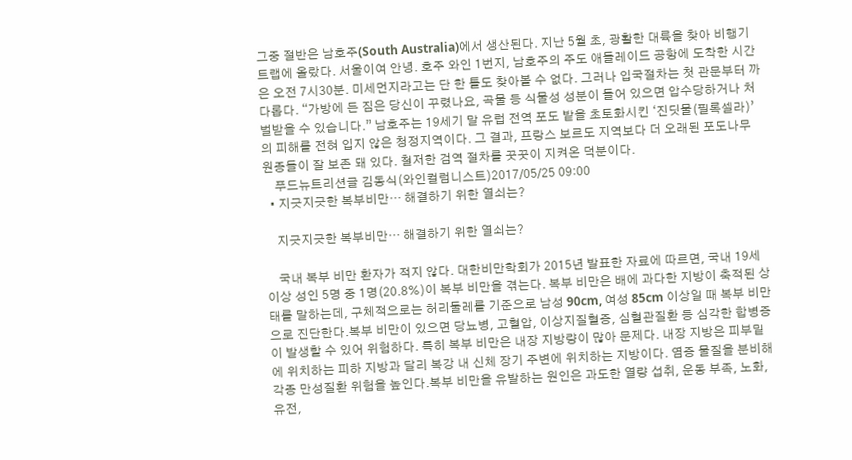그중 절반은 남호주(South Australia)에서 생산된다. 지난 5월 초, 광활한 대륙을 찾아 비행기 트랩에 올랐다. 서울이여 안녕. 호주 와인 1번지, 남호주의 주도 애들레이드 공항에 도착한 시간은 오전 7시30분. 미세먼지라고는 단 한 톨도 찾아볼 수 없다. 그러나 입국절차는 첫 관문부터 까다롭다. “가방에 든 짐은 당신이 꾸렸나요, 곡물 등 식물성 성분이 들어 있으면 압수당하거나 처벌받을 수 있습니다.” 남호주는 19세기 말 유럽 전역 포도 밭을 초토화시킨 ‘진딧물(필록셀라)’의 피해를 전혀 입지 않은 청정지역이다. 그 결과, 프랑스 보르도 지역보다 더 오래된 포도나무 원종들이 잘 보존 돼 있다. 철저한 검역 절차를 꿋꿋이 지켜온 덕분이다.
    푸드뉴트리션글 김동식(와인컬럼니스트)2017/05/25 09:00
  • 지긋지긋한 복부비만… 해결하기 위한 열쇠는?

    지긋지긋한 복부비만… 해결하기 위한 열쇠는?

    국내 복부 비만 환자가 적지 않다. 대한비만학회가 2015년 발표한 자료에 따르면, 국내 19세 이상 성인 5명 중 1명(20.8%)이 복부 비만을 겪는다. 복부 비만은 배에 과다한 지방이 축적된 상태를 말하는데, 구체적으로는 허리둘레를 기준으로 남성 90cm, 여성 85cm 이상일 때 복부 비만으로 진단한다.복부 비만이 있으면 당뇨병, 고혈압, 이상지질혈증, 심혈관질환 등 심각한 합병증이 발생할 수 있어 위험하다. 특히 복부 비만은 내장 지방량이 많아 문제다. 내장 지방은 피부밑에 위치하는 피하 지방과 달리 복강 내 신체 장기 주변에 위치하는 지방이다. 염증 물질을 분비해 각종 만성질환 위험을 높인다.복부 비만을 유발하는 원인은 과도한 열량 섭취, 운동 부족, 노화, 유전,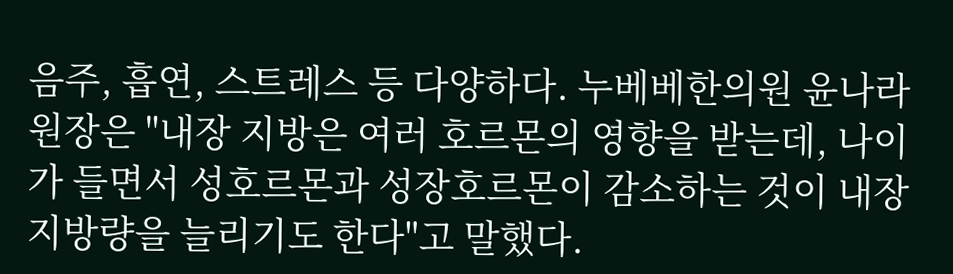음주, 흡연, 스트레스 등 다양하다. 누베베한의원 윤나라 원장은 "내장 지방은 여러 호르몬의 영향을 받는데, 나이가 들면서 성호르몬과 성장호르몬이 감소하는 것이 내장 지방량을 늘리기도 한다"고 말했다.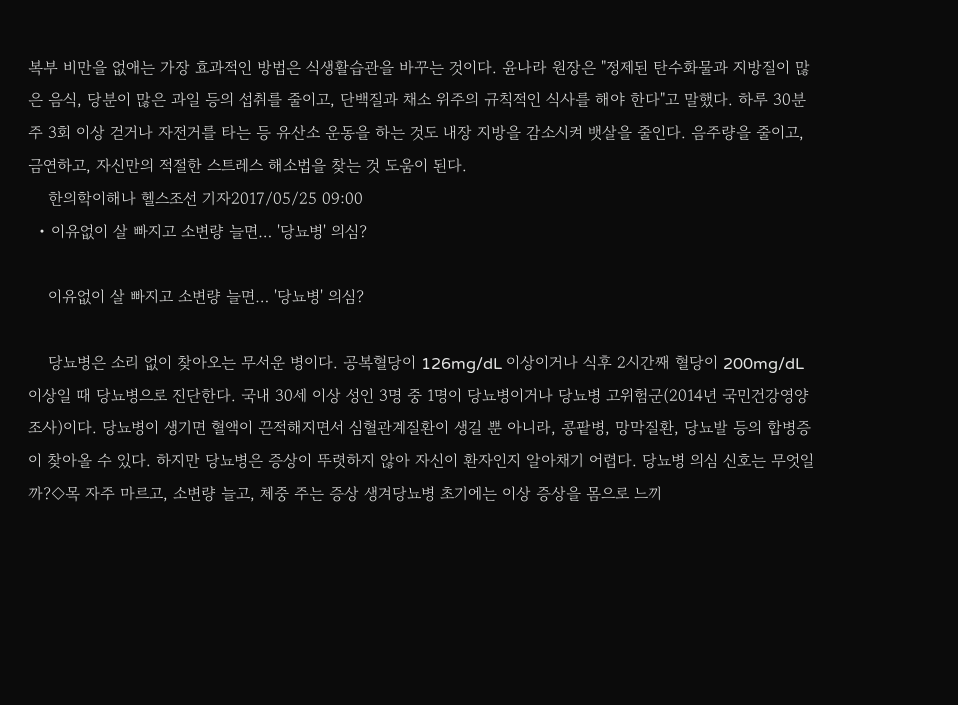복부 비만을 없애는 가장 효과적인 방법은 식생활습관을 바꾸는 것이다. 윤나라 원장은 "정제된 탄수화물과 지방질이 많은 음식, 당분이 많은 과일 등의 섭취를 줄이고, 단백질과 채소 위주의 규칙적인 식사를 해야 한다"고 말했다. 하루 30분 주 3회 이상 걷거나 자전거를 타는 등 유산소 운동을 하는 것도 내장 지방을 감소시켜 뱃살을 줄인다. 음주량을 줄이고, 금연하고, 자신만의 적절한 스트레스 해소법을 찾는 것 도움이 된다.
    한의학이해나 헬스조선 기자2017/05/25 09:00
  • 이유없이 살 빠지고 소변량 늘면… '당뇨병' 의심?

    이유없이 살 빠지고 소변량 늘면… '당뇨병' 의심?

    당뇨병은 소리 없이 찾아오는 무서운 병이다. 공복혈당이 126mg/dL 이상이거나 식후 2시간째 혈당이 200mg/dL 이상일 때 당뇨병으로 진단한다. 국내 30세 이상 성인 3명 중 1명이 당뇨병이거나 당뇨병 고위험군(2014년 국민건강영양조사)이다. 당뇨병이 생기면 혈액이 끈적해지면서 심혈관계질환이 생길 뿐 아니라, 콩팥병, 망막질환, 당뇨발 등의 합병증이 찾아올 수 있다. 하지만 당뇨병은 증상이 뚜렷하지 않아 자신이 환자인지 알아채기 어렵다. 당뇨병 의심 신호는 무엇일까?◇목 자주 마르고, 소변량 늘고, 체중 주는 증상 생겨당뇨병 초기에는 이상 증상을 몸으로 느끼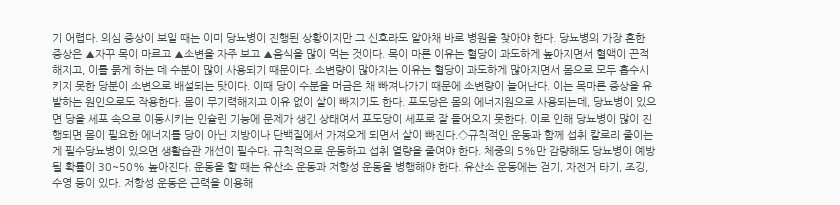기 어렵다. 의심 증상이 보일 때는 이미 당뇨병이 진행된 상황이지만 그 신호라도 알아채 바로 병원을 찾아야 한다. 당뇨병의 가장 흔한 증상은 ▲자꾸 목이 마르고 ▲소변을 자주 보고 ▲음식을 많이 먹는 것이다. 목이 마른 이유는 혈당이 과도하게 높아지면서 혈액이 끈적해지고, 이를 묽게 하는 데 수분이 많이 사용되기 때문이다. 소변량이 많아지는 이유는 혈당이 과도하게 많아지면서 몸으로 모두 흡수시키지 못한 당분이 소변으로 배설되는 탓이다. 이때 당이 수분을 머금은 채 빠져나가기 때문에 소변량이 늘어난다. 이는 목마른 증상을 유발하는 원인으로도 작용한다. 몸이 무기력해지고 이유 없이 살이 빠지기도 한다. 포도당은 몸의 에너지원으로 사용되는데, 당뇨병이 있으면 당을 세포 속으로 이동시키는 인슐린 기능에 문제가 생긴 상태여서 포도당이 세포로 잘 들어오지 못한다. 이로 인해 당뇨병이 많이 진행되면 몸이 필요한 에너지를 당이 아닌 지방이나 단백질에서 가져오게 되면서 살이 빠진다.◇규칙적인 운동과 함께 섭취 칼로리 줄이는 게 필수당뇨병이 있으면 생활습관 개선이 필수다. 규칙적으로 운동하고 섭취 열량을 줄여야 한다. 체중의 5%만 감량해도 당뇨병이 예방될 확률이 30~50% 높아진다. 운동을 할 때는 유산소 운동과 저항성 운동을 병행해야 한다. 유산소 운동에는 걷기, 자전거 타기, 조깅, 수영 등이 있다. 저항성 운동은 근력을 이용해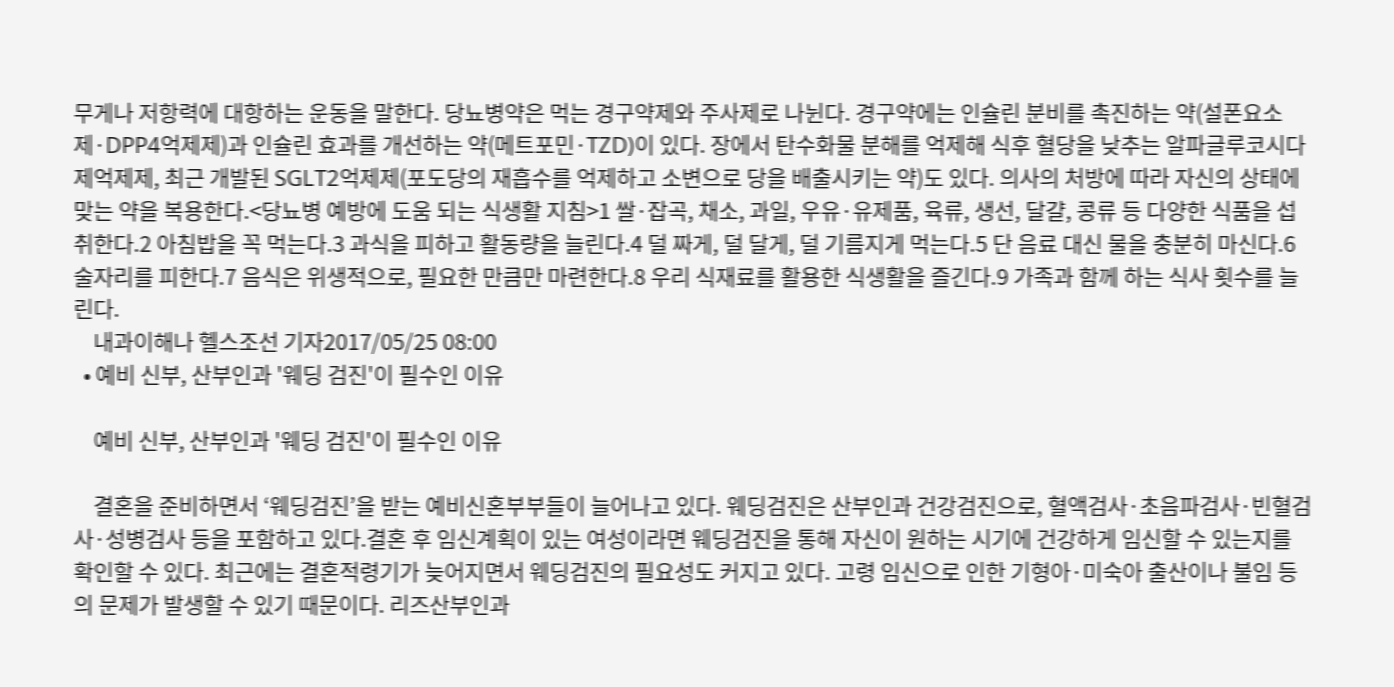무게나 저항력에 대항하는 운동을 말한다. 당뇨병약은 먹는 경구약제와 주사제로 나뉜다. 경구약에는 인슐린 분비를 촉진하는 약(설폰요소제·DPP4억제제)과 인슐린 효과를 개선하는 약(메트포민·TZD)이 있다. 장에서 탄수화물 분해를 억제해 식후 혈당을 낮추는 알파글루코시다제억제제, 최근 개발된 SGLT2억제제(포도당의 재흡수를 억제하고 소변으로 당을 배출시키는 약)도 있다. 의사의 처방에 따라 자신의 상태에 맞는 약을 복용한다.<당뇨병 예방에 도움 되는 식생활 지침>1 쌀·잡곡, 채소, 과일, 우유·유제품, 육류, 생선, 달걀, 콩류 등 다양한 식품을 섭취한다.2 아침밥을 꼭 먹는다.3 과식을 피하고 활동량을 늘린다.4 덜 짜게, 덜 달게, 덜 기름지게 먹는다.5 단 음료 대신 물을 충분히 마신다.6 술자리를 피한다.7 음식은 위생적으로, 필요한 만큼만 마련한다.8 우리 식재료를 활용한 식생활을 즐긴다.9 가족과 함께 하는 식사 횟수를 늘린다.
    내과이해나 헬스조선 기자2017/05/25 08:00
  • 예비 신부, 산부인과 '웨딩 검진'이 필수인 이유

    예비 신부, 산부인과 '웨딩 검진'이 필수인 이유

    결혼을 준비하면서 ‘웨딩검진’을 받는 예비신혼부부들이 늘어나고 있다. 웨딩검진은 산부인과 건강검진으로, 혈액검사·초음파검사·빈혈검사·성병검사 등을 포함하고 있다.결혼 후 임신계획이 있는 여성이라면 웨딩검진을 통해 자신이 원하는 시기에 건강하게 임신할 수 있는지를 확인할 수 있다. 최근에는 결혼적령기가 늦어지면서 웨딩검진의 필요성도 커지고 있다. 고령 임신으로 인한 기형아·미숙아 출산이나 불임 등의 문제가 발생할 수 있기 때문이다. 리즈산부인과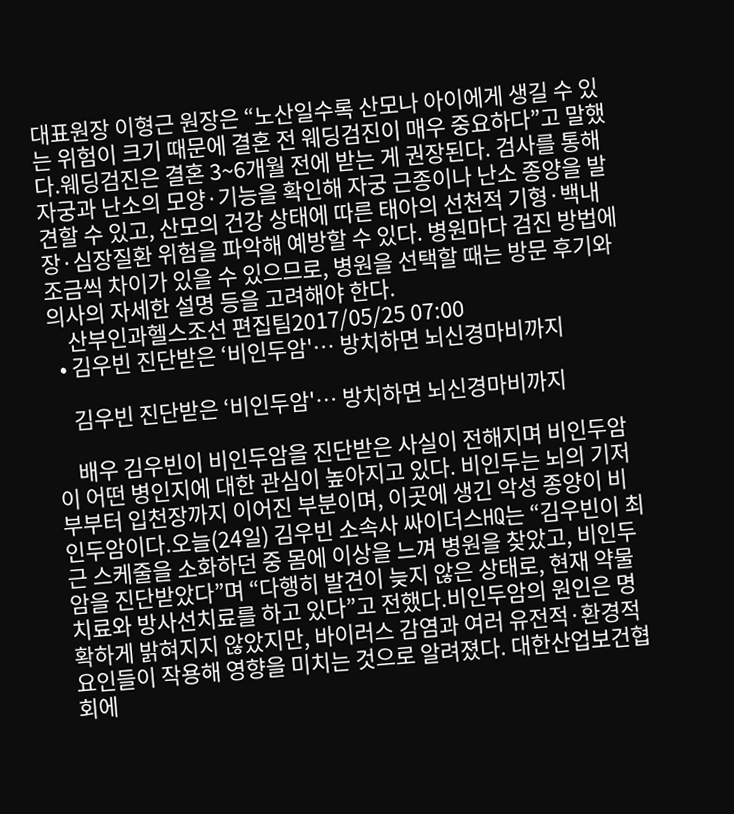대표원장 이형근 원장은 “노산일수록 산모나 아이에게 생길 수 있는 위험이 크기 때문에 결혼 전 웨딩검진이 매우 중요하다”고 말했다.웨딩검진은 결혼 3~6개월 전에 받는 게 권장된다. 검사를 통해 자궁과 난소의 모양·기능을 확인해 자궁 근종이나 난소 종양을 발견할 수 있고, 산모의 건강 상태에 따른 태아의 선천적 기형·백내장·심장질환 위험을 파악해 예방할 수 있다. 병원마다 검진 방법에 조금씩 차이가 있을 수 있으므로, 병원을 선택할 때는 방문 후기와 의사의 자세한 설명 등을 고려해야 한다.
    산부인과헬스조선 편집팀2017/05/25 07:00
  • 김우빈 진단받은 ‘비인두암'… 방치하면 뇌신경마비까지

    김우빈 진단받은 ‘비인두암'… 방치하면 뇌신경마비까지

    배우 김우빈이 비인두암을 진단받은 사실이 전해지며 비인두암이 어떤 병인지에 대한 관심이 높아지고 있다. 비인두는 뇌의 기저부부터 입천장까지 이어진 부분이며, 이곳에 생긴 악성 종양이 비인두암이다.오늘(24일) 김우빈 소속사 싸이더스HQ는 “김우빈이 최근 스케줄을 소화하던 중 몸에 이상을 느껴 병원을 찾았고, 비인두암을 진단받았다”며 “다행히 발견이 늦지 않은 상태로, 현재 약물치료와 방사선치료를 하고 있다”고 전했다.비인두암의 원인은 명확하게 밝혀지지 않았지만, 바이러스 감염과 여러 유전적·환경적 요인들이 작용해 영향을 미치는 것으로 알려졌다. 대한산업보건협회에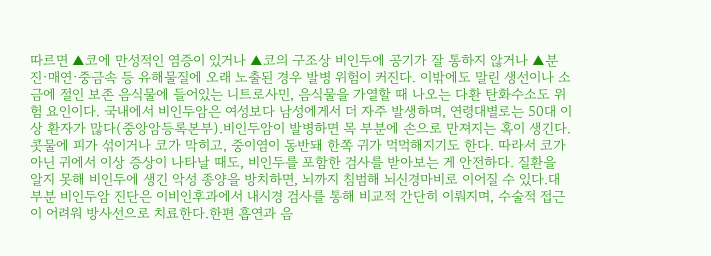따르면 ▲코에 만성적인 염증이 있거나 ▲코의 구조상 비인두에 공기가 잘 통하지 않거나 ▲분진·매연·중금속 등 유해물질에 오래 노출된 경우 발병 위험이 커진다. 이밖에도 말린 생선이나 소금에 절인 보존 음식물에 들어있는 니트로사민, 음식물을 가열할 때 나오는 다환 탄화수소도 위험 요인이다. 국내에서 비인두암은 여성보다 남성에게서 더 자주 발생하며, 연령대별로는 50대 이상 환자가 많다(중앙암등록본부).비인두암이 발병하면 목 부분에 손으로 만져지는 혹이 생긴다. 콧물에 피가 섞이거나 코가 막히고, 중이염이 동반돼 한쪽 귀가 먹먹해지기도 한다. 따라서 코가 아닌 귀에서 이상 증상이 나타날 때도, 비인두를 포함한 검사를 받아보는 게 안전하다. 질환을 알지 못해 비인두에 생긴 악성 종양을 방치하면, 뇌까지 침범해 뇌신경마비로 이어질 수 있다.대부분 비인두암 진단은 이비인후과에서 내시경 검사를 통해 비교적 간단히 이뤄지며, 수술적 접근이 어려워 방사선으로 치료한다.한편 흡연과 음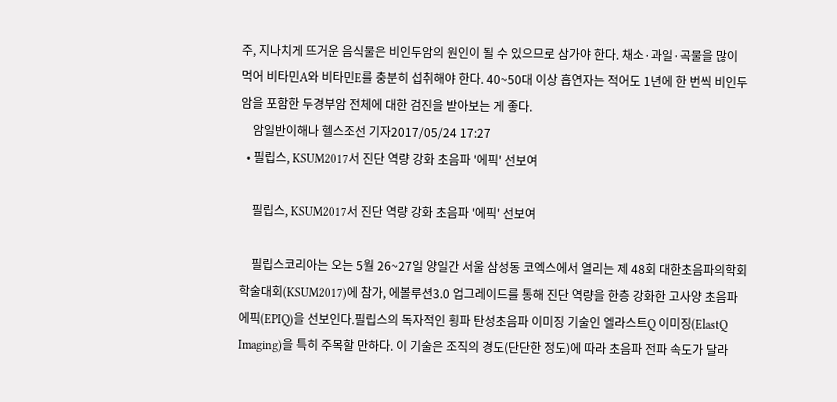주, 지나치게 뜨거운 음식물은 비인두암의 원인이 될 수 있으므로 삼가야 한다. 채소·과일·곡물을 많이 먹어 비타민A와 비타민E를 충분히 섭취해야 한다. 40~50대 이상 흡연자는 적어도 1년에 한 번씩 비인두암을 포함한 두경부암 전체에 대한 검진을 받아보는 게 좋다.
    암일반이해나 헬스조선 기자2017/05/24 17:27
  • 필립스, KSUM2017서 진단 역량 강화 초음파 '에픽' 선보여

    필립스, KSUM2017서 진단 역량 강화 초음파 '에픽' 선보여

    필립스코리아는 오는 5월 26~27일 양일간 서울 삼성동 코엑스에서 열리는 제 48회 대한초음파의학회 학술대회(KSUM2017)에 참가, 에볼루션3.0 업그레이드를 통해 진단 역량을 한층 강화한 고사양 초음파 에픽(EPIQ)을 선보인다.필립스의 독자적인 횡파 탄성초음파 이미징 기술인 엘라스트Q 이미징(ElastQ Imaging)을 특히 주목할 만하다. 이 기술은 조직의 경도(단단한 정도)에 따라 초음파 전파 속도가 달라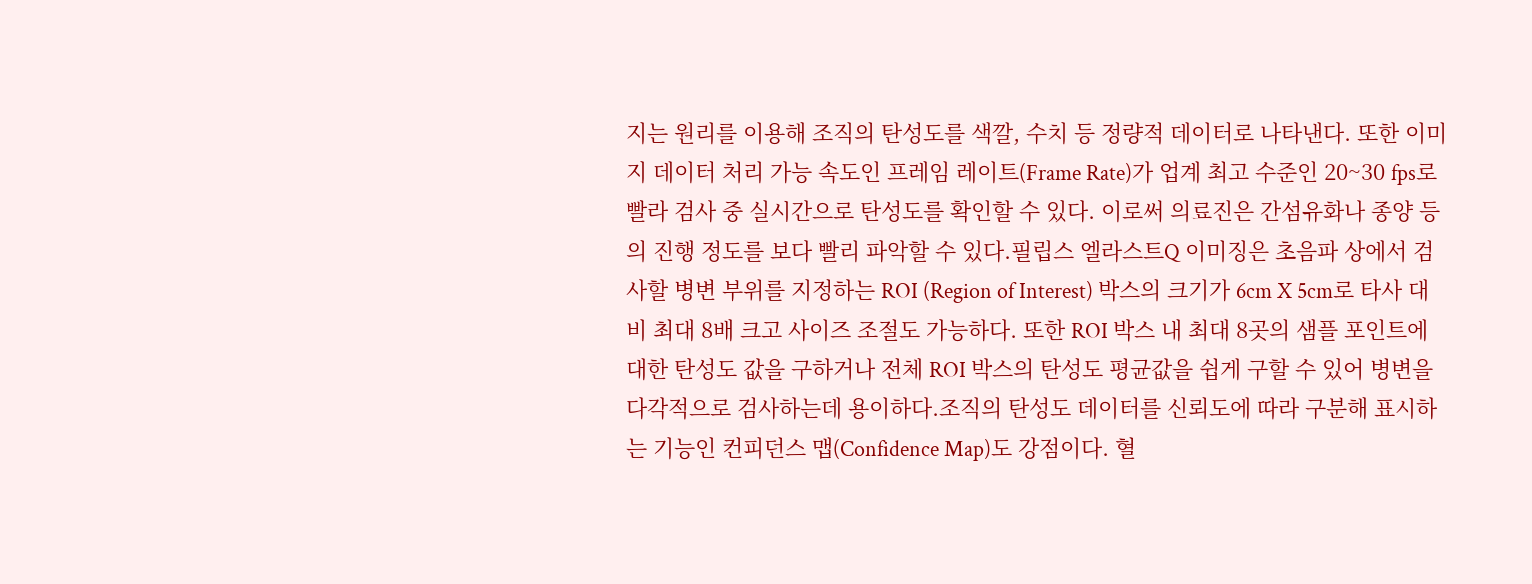지는 원리를 이용해 조직의 탄성도를 색깔, 수치 등 정량적 데이터로 나타낸다. 또한 이미지 데이터 처리 가능 속도인 프레임 레이트(Frame Rate)가 업계 최고 수준인 20~30 fps로 빨라 검사 중 실시간으로 탄성도를 확인할 수 있다. 이로써 의료진은 간섬유화나 종양 등의 진행 정도를 보다 빨리 파악할 수 있다.필립스 엘라스트Q 이미징은 초음파 상에서 검사할 병변 부위를 지정하는 ROI (Region of Interest) 박스의 크기가 6cm X 5cm로 타사 대비 최대 8배 크고 사이즈 조절도 가능하다. 또한 ROI 박스 내 최대 8곳의 샘플 포인트에 대한 탄성도 값을 구하거나 전체 ROI 박스의 탄성도 평균값을 쉽게 구할 수 있어 병변을 다각적으로 검사하는데 용이하다.조직의 탄성도 데이터를 신뢰도에 따라 구분해 표시하는 기능인 컨피던스 맵(Confidence Map)도 강점이다. 혈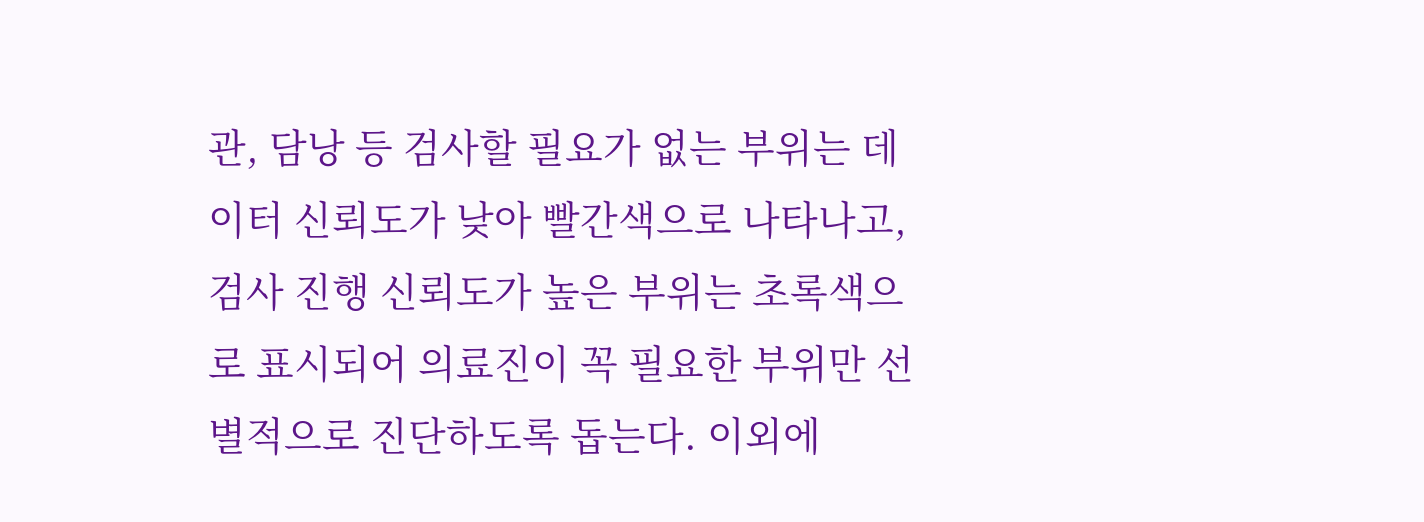관, 담낭 등 검사할 필요가 없는 부위는 데이터 신뢰도가 낮아 빨간색으로 나타나고, 검사 진행 신뢰도가 높은 부위는 초록색으로 표시되어 의료진이 꼭 필요한 부위만 선별적으로 진단하도록 돕는다. 이외에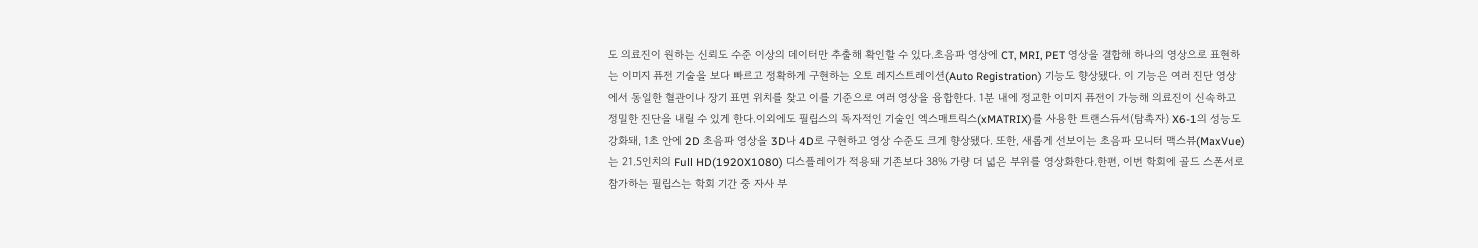도 의료진이 원하는 신뢰도 수준 이상의 데이터만 추출해 확인할 수 있다.초음파 영상에 CT, MRI, PET 영상을 결합해 하나의 영상으로 표현하는 이미지 퓨전 기술을 보다 빠르고 정확하게 구현하는 오토 레지스트레이션(Auto Registration) 기능도 향상됐다. 이 기능은 여러 진단 영상에서 동일한 혈관이나 장기 표면 위치를 찾고 이를 기준으로 여러 영상을 융합한다. 1분 내에 정교한 이미지 퓨전이 가능해 의료진이 신속하고 정밀한 진단을 내릴 수 있게 한다.이외에도 필립스의 독자적인 기술인 엑스매트릭스(xMATRIX)를 사용한 트랜스듀서(탐촉자) X6-1의 성능도 강화돼, 1초 안에 2D 초음파 영상을 3D나 4D로 구현하고 영상 수준도 크게 향상됐다. 또한, 새롭게 선보이는 초음파 모니터 맥스뷰(MaxVue)는 21.5인치의 Full HD(1920X1080) 디스플레이가 적용돼 기존보다 38% 가량 더 넓은 부위를 영상화한다.한편, 이번 학회에 골드 스폰서로 참가하는 필립스는 학회 기간 중 자사 부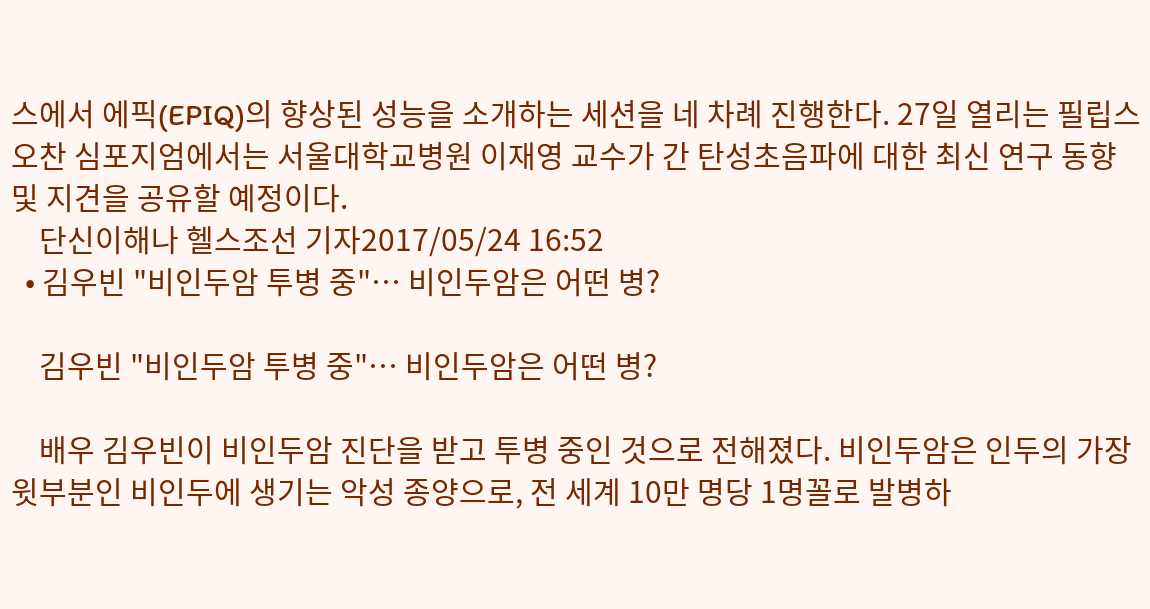스에서 에픽(EPIQ)의 향상된 성능을 소개하는 세션을 네 차례 진행한다. 27일 열리는 필립스 오찬 심포지엄에서는 서울대학교병원 이재영 교수가 간 탄성초음파에 대한 최신 연구 동향 및 지견을 공유할 예정이다.
    단신이해나 헬스조선 기자2017/05/24 16:52
  • 김우빈 "비인두암 투병 중"… 비인두암은 어떤 병?

    김우빈 "비인두암 투병 중"… 비인두암은 어떤 병?

    배우 김우빈이 비인두암 진단을 받고 투병 중인 것으로 전해졌다. 비인두암은 인두의 가장 윗부분인 비인두에 생기는 악성 종양으로, 전 세계 10만 명당 1명꼴로 발병하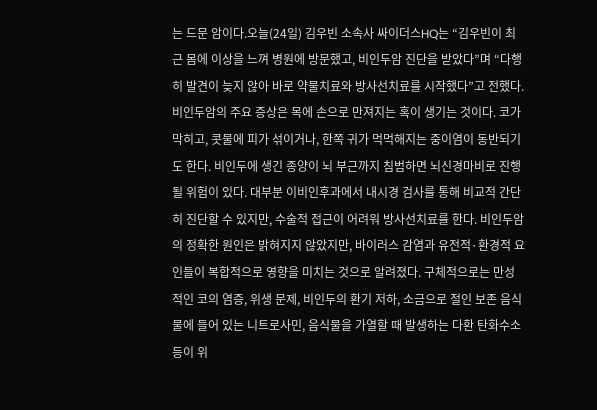는 드문 암이다.오늘(24일) 김우빈 소속사 싸이더스HQ는 “김우빈이 최근 몸에 이상을 느껴 병원에 방문했고, 비인두암 진단을 받았다”며 “다행히 발견이 늦지 않아 바로 약물치료와 방사선치료를 시작했다”고 전했다.비인두암의 주요 증상은 목에 손으로 만져지는 혹이 생기는 것이다. 코가 막히고, 콧물에 피가 섞이거나, 한쪽 귀가 먹먹해지는 중이염이 동반되기도 한다. 비인두에 생긴 종양이 뇌 부근까지 침범하면 뇌신경마비로 진행될 위험이 있다. 대부분 이비인후과에서 내시경 검사를 통해 비교적 간단히 진단할 수 있지만, 수술적 접근이 어려워 방사선치료를 한다. 비인두암의 정확한 원인은 밝혀지지 않았지만, 바이러스 감염과 유전적·환경적 요인들이 복합적으로 영향을 미치는 것으로 알려졌다. 구체적으로는 만성적인 코의 염증, 위생 문제, 비인두의 환기 저하, 소금으로 절인 보존 음식물에 들어 있는 니트로사민, 음식물을 가열할 때 발생하는 다환 탄화수소 등이 위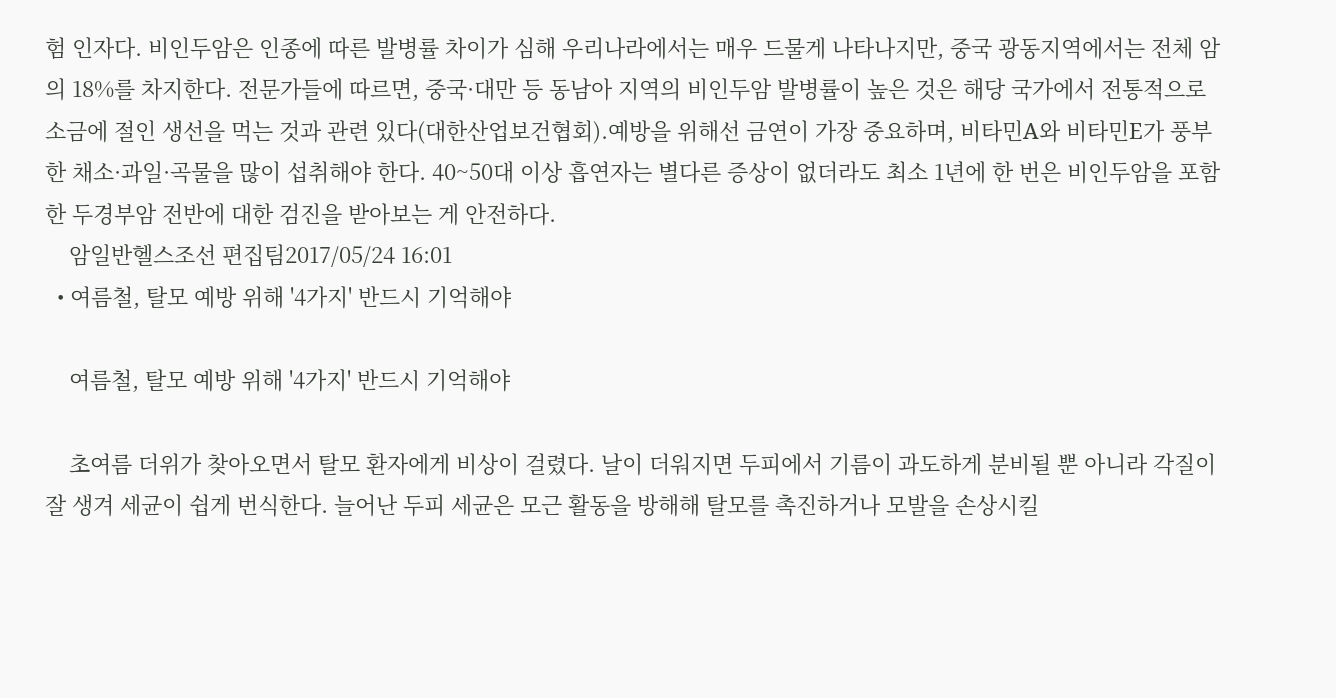험 인자다. 비인두암은 인종에 따른 발병률 차이가 심해 우리나라에서는 매우 드물게 나타나지만, 중국 광동지역에서는 전체 암의 18%를 차지한다. 전문가들에 따르면, 중국·대만 등 동남아 지역의 비인두암 발병률이 높은 것은 해당 국가에서 전통적으로 소금에 절인 생선을 먹는 것과 관련 있다(대한산업보건협회).예방을 위해선 금연이 가장 중요하며, 비타민A와 비타민E가 풍부한 채소·과일·곡물을 많이 섭취해야 한다. 40~50대 이상 흡연자는 별다른 증상이 없더라도 최소 1년에 한 번은 비인두암을 포함한 두경부암 전반에 대한 검진을 받아보는 게 안전하다.
    암일반헬스조선 편집팀2017/05/24 16:01
  • 여름철, 탈모 예방 위해 '4가지' 반드시 기억해야

    여름철, 탈모 예방 위해 '4가지' 반드시 기억해야

    초여름 더위가 찾아오면서 탈모 환자에게 비상이 걸렸다. 날이 더워지면 두피에서 기름이 과도하게 분비될 뿐 아니라 각질이 잘 생겨 세균이 쉽게 번식한다. 늘어난 두피 세균은 모근 활동을 방해해 탈모를 촉진하거나 모발을 손상시킬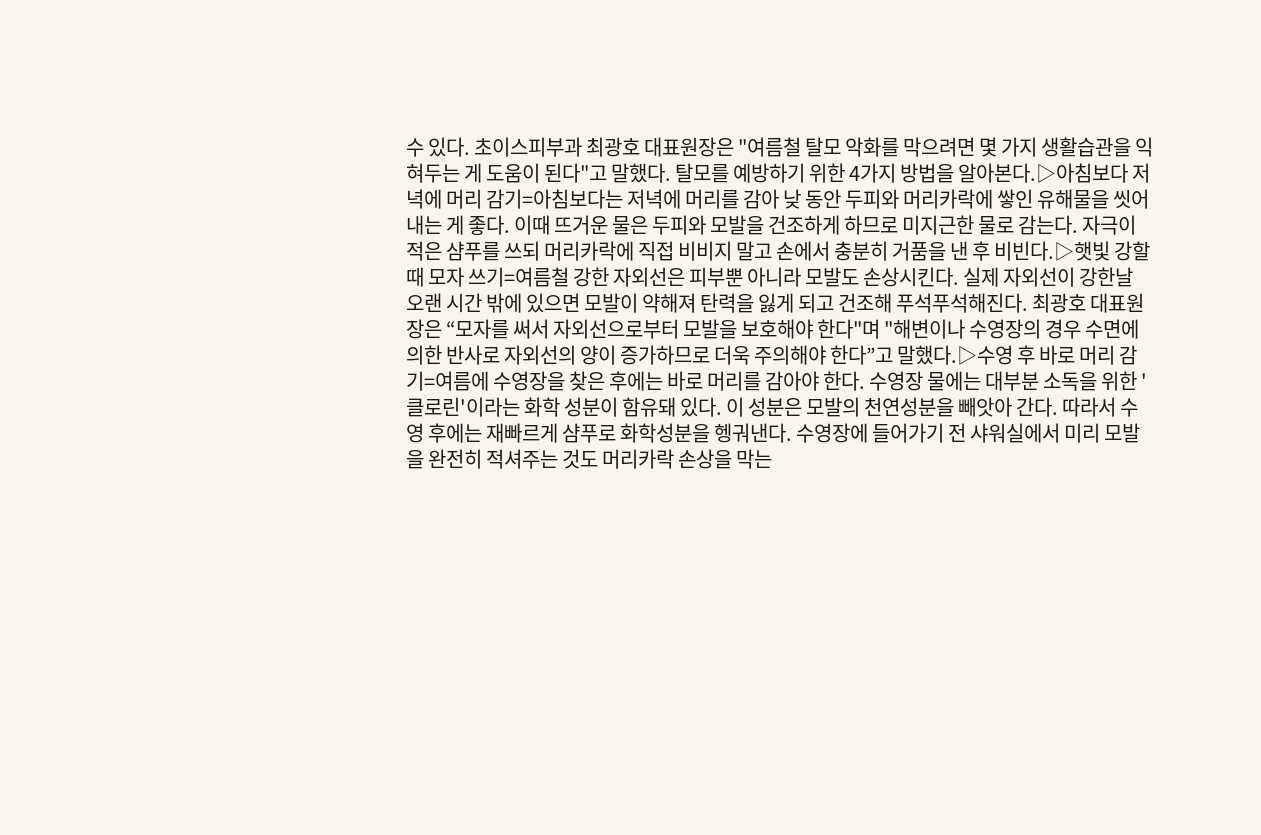수 있다. 초이스피부과 최광호 대표원장은 "여름철 탈모 악화를 막으려면 몇 가지 생활습관을 익혀두는 게 도움이 된다"고 말했다. 탈모를 예방하기 위한 4가지 방법을 알아본다.▷아침보다 저녁에 머리 감기=아침보다는 저녁에 머리를 감아 낮 동안 두피와 머리카락에 쌓인 유해물을 씻어내는 게 좋다. 이때 뜨거운 물은 두피와 모발을 건조하게 하므로 미지근한 물로 감는다. 자극이 적은 샴푸를 쓰되 머리카락에 직접 비비지 말고 손에서 충분히 거품을 낸 후 비빈다.▷햇빛 강할 때 모자 쓰기=여름철 강한 자외선은 피부뿐 아니라 모발도 손상시킨다. 실제 자외선이 강한날 오랜 시간 밖에 있으면 모발이 약해져 탄력을 잃게 되고 건조해 푸석푸석해진다. 최광호 대표원장은 “모자를 써서 자외선으로부터 모발을 보호해야 한다"며 "해변이나 수영장의 경우 수면에 의한 반사로 자외선의 양이 증가하므로 더욱 주의해야 한다”고 말했다.▷수영 후 바로 머리 감기=여름에 수영장을 찾은 후에는 바로 머리를 감아야 한다. 수영장 물에는 대부분 소독을 위한 '클로린'이라는 화학 성분이 함유돼 있다. 이 성분은 모발의 천연성분을 빼앗아 간다. 따라서 수영 후에는 재빠르게 샴푸로 화학성분을 헹궈낸다. 수영장에 들어가기 전 샤워실에서 미리 모발을 완전히 적셔주는 것도 머리카락 손상을 막는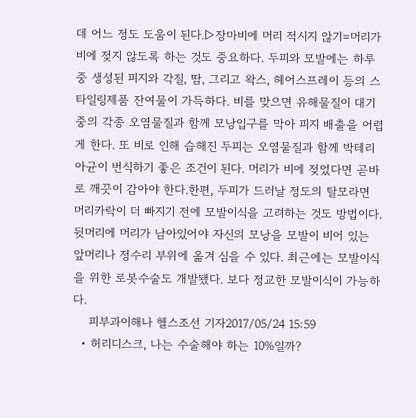데 어느 정도 도움이 된다.▷장마비에 머리 적시지 않기=머리가 비에 젖지 않도록 하는 것도 중요하다. 두피와 모발에는 하루 중 생성된 피지와 각질, 땀, 그리고 왁스, 헤어스프레이 등의 스타일링제품 잔여물이 가득하다. 비를 맞으면 유해물질이 대기 중의 각종 오염물질과 함께 모낭입구를 막아 피지 배출을 어렵게 한다. 또 비로 인해 습해진 두피는 오염물질과 함께 박테리아균이 번식하기 좋은 조건이 된다. 머리가 비에 젖었다면 곧바로 깨끗이 감아야 한다.한편, 두피가 드러날 정도의 탈모라면 머리카락이 더 빠지기 전에 모발이식을 고려하는 것도 방법이다. 뒷머리에 머리가 남아있어야 자신의 모낭을 모발이 비어 있는 앞머리나 정수리 부위에 옮겨 심을 수 있다. 최근에는 모발이식을 위한 로봇수술도 개발됐다. 보다 정교한 모발이식이 가능하다.
    피부과이해나 헬스조선 기자2017/05/24 15:59
  • 허리디스크, 나는 수술해야 하는 10%일까?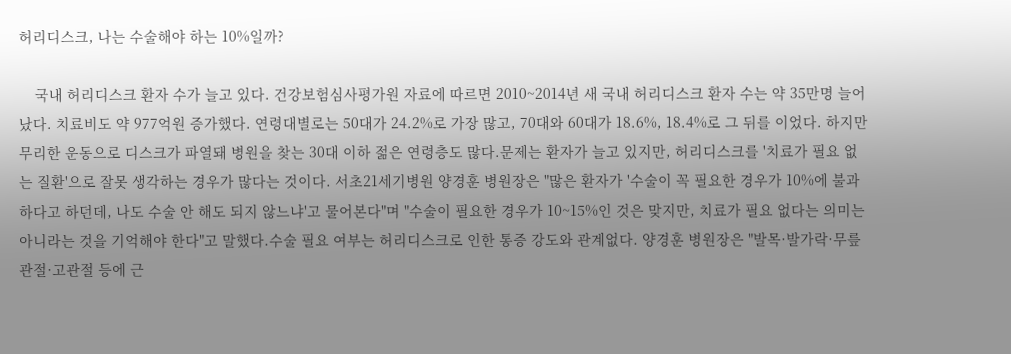허리디스크, 나는 수술해야 하는 10%일까?

    국내 허리디스크 환자 수가 늘고 있다. 건강보험심사평가원 자료에 따르면 2010~2014년 새 국내 허리디스크 환자 수는 약 35만명 늘어났다. 치료비도 약 977억원 증가했다. 연령대별로는 50대가 24.2%로 가장 많고, 70대와 60대가 18.6%, 18.4%로 그 뒤를 이었다. 하지만 무리한 운동으로 디스크가 파열돼 병원을 찾는 30대 이하 젊은 연령층도 많다.문제는 환자가 늘고 있지만, 허리디스크를 '치료가 필요 없는 질환'으로 잘못 생각하는 경우가 많다는 것이다. 서초21세기병원 양경훈 병원장은 "많은 환자가 '수술이 꼭 필요한 경우가 10%에 불과하다고 하던데, 나도 수술 안 해도 되지 않느냐'고 물어본다"며 "수술이 필요한 경우가 10~15%인 것은 맞지만, 치료가 필요 없다는 의미는 아니라는 것을 기억해야 한다"고 말했다.수술 필요 여부는 허리디스크로 인한 통증 강도와 관계없다. 양경훈 병원장은 "발목·발가락·무릎관절·고관절 등에 근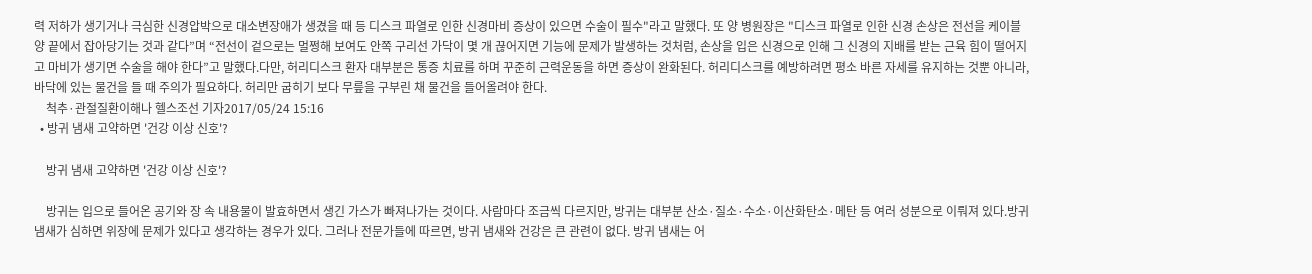력 저하가 생기거나 극심한 신경압박으로 대소변장애가 생겼을 때 등 디스크 파열로 인한 신경마비 증상이 있으면 수술이 필수"라고 말했다. 또 양 병원장은 "디스크 파열로 인한 신경 손상은 전선을 케이블 양 끝에서 잡아당기는 것과 같다”며 “전선이 겉으로는 멀쩡해 보여도 안쪽 구리선 가닥이 몇 개 끊어지면 기능에 문제가 발생하는 것처럼, 손상을 입은 신경으로 인해 그 신경의 지배를 받는 근육 힘이 떨어지고 마비가 생기면 수술을 해야 한다”고 말했다.다만, 허리디스크 환자 대부분은 통증 치료를 하며 꾸준히 근력운동을 하면 증상이 완화된다. 허리디스크를 예방하려면 평소 바른 자세를 유지하는 것뿐 아니라, 바닥에 있는 물건을 들 때 주의가 필요하다. 허리만 굽히기 보다 무릎을 구부린 채 물건을 들어올려야 한다.
    척추·관절질환이해나 헬스조선 기자2017/05/24 15:16
  • 방귀 냄새 고약하면 '건강 이상 신호'?

    방귀 냄새 고약하면 '건강 이상 신호'?

    방귀는 입으로 들어온 공기와 장 속 내용물이 발효하면서 생긴 가스가 빠져나가는 것이다. 사람마다 조금씩 다르지만, 방귀는 대부분 산소·질소·수소·이산화탄소·메탄 등 여러 성분으로 이뤄져 있다.방귀 냄새가 심하면 위장에 문제가 있다고 생각하는 경우가 있다. 그러나 전문가들에 따르면, 방귀 냄새와 건강은 큰 관련이 없다. 방귀 냄새는 어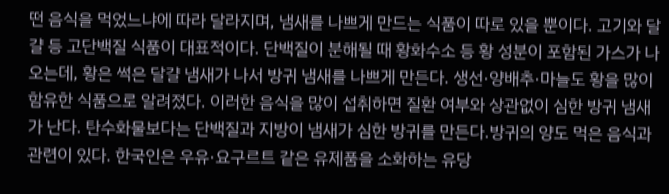떤 음식을 먹었느냐에 따라 달라지며, 냄새를 나쁘게 만드는 식품이 따로 있을 뿐이다. 고기와 달걀 등 고단백질 식품이 대표적이다. 단백질이 분해될 때 황화수소 등 황 성분이 포함된 가스가 나오는데, 황은 썩은 달걀 냄새가 나서 방귀 냄새를 나쁘게 만든다. 생선·양배추·마늘도 황을 많이 함유한 식품으로 알려졌다. 이러한 음식을 많이 섭취하면 질환 여부와 상관없이 심한 방귀 냄새가 난다. 탄수화물보다는 단백질과 지방이 냄새가 심한 방귀를 만든다.방귀의 양도 먹은 음식과 관련이 있다. 한국인은 우유·요구르트 같은 유제품을 소화하는 유당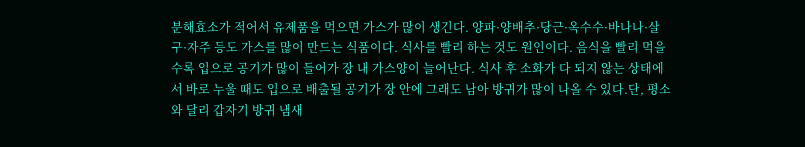분해효소가 적어서 유제품을 먹으면 가스가 많이 생긴다. 양파·양배추·당근·옥수수·바나나·살구·자주 등도 가스를 많이 만드는 식품이다. 식사를 빨리 하는 것도 원인이다. 음식을 빨리 먹을수록 입으로 공기가 많이 들어가 장 내 가스양이 늘어난다. 식사 후 소화가 다 되지 않는 상태에서 바로 누울 때도 입으로 배출될 공기가 장 안에 그래도 남아 방귀가 많이 나올 수 있다.단, 평소와 달리 갑자기 방귀 냄새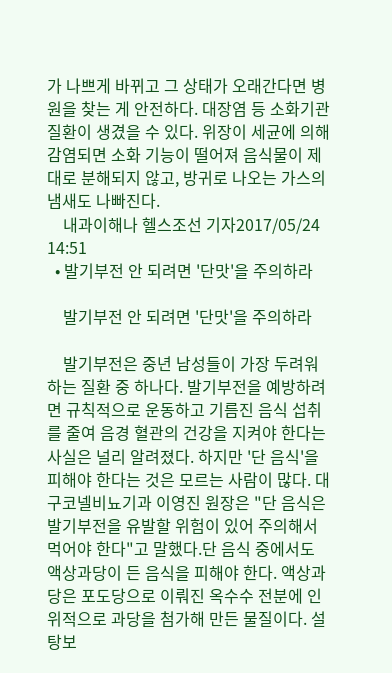가 나쁘게 바뀌고 그 상태가 오래간다면 병원을 찾는 게 안전하다. 대장염 등 소화기관 질환이 생겼을 수 있다. 위장이 세균에 의해 감염되면 소화 기능이 떨어져 음식물이 제대로 분해되지 않고, 방귀로 나오는 가스의 냄새도 나빠진다.
    내과이해나 헬스조선 기자2017/05/24 14:51
  • 발기부전 안 되려면 '단맛'을 주의하라

    발기부전 안 되려면 '단맛'을 주의하라

    발기부전은 중년 남성들이 가장 두려워하는 질환 중 하나다. 발기부전을 예방하려면 규칙적으로 운동하고 기름진 음식 섭취를 줄여 음경 혈관의 건강을 지켜야 한다는 사실은 널리 알려졌다. 하지만 '단 음식'을 피해야 한다는 것은 모르는 사람이 많다. 대구코넬비뇨기과 이영진 원장은 "단 음식은 발기부전을 유발할 위험이 있어 주의해서 먹어야 한다"고 말했다.단 음식 중에서도 액상과당이 든 음식을 피해야 한다. 액상과당은 포도당으로 이뤄진 옥수수 전분에 인위적으로 과당을 첨가해 만든 물질이다. 설탕보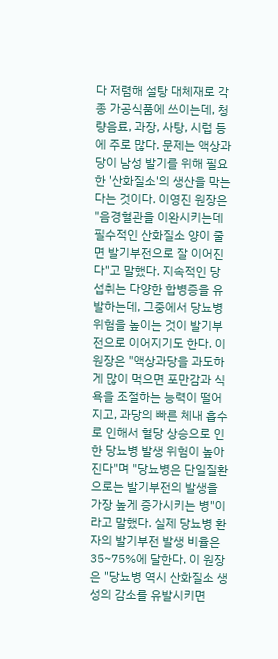다 저렴해 설탕 대체재로 각종 가공식품에 쓰이는데, 청량음료, 과장, 사탕, 시럽 등에 주로 많다. 문제는 액상과당이 남성 발기를 위해 필요한 '산화질소'의 생산을 막는다는 것이다. 이영진 원장은 "음경혈관을 이완시키는데 필수적인 산화질소 양이 줄면 발기부전으로 잘 이어진다"고 말했다. 지속적인 당 섭취는 다양한 합병증을 유발하는데, 그중에서 당뇨병 위험을 높이는 것이 발기부전으로 이어지기도 한다. 이 원장은 "액상과당을 과도하게 많이 먹으면 포만감과 식욕을 조절하는 능력이 떨어지고, 과당의 빠른 체내 흡수로 인해서 혈당 상승으로 인한 당뇨병 발생 위험이 높아진다"며 "당뇨병은 단일질환으로는 발기부전의 발생을 가장 높게 증가시키는 병"이라고 말했다. 실제 당뇨병 환자의 발기부전 발생 비율은 35~75%에 달한다. 이 원장은 "당뇨병 역시 산화질소 생성의 감소를 유발시키면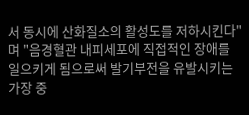서 동시에 산화질소의 활성도를 저하시킨다"며 "음경혈관 내피세포에 직접적인 장애를 일으키게 됨으로써 발기부전을 유발시키는 가장 중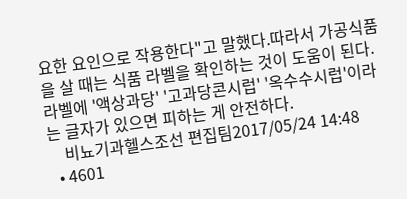요한 요인으로 작용한다"고 말했다.따라서 가공식품을 살 때는 식품 라벨을 확인하는 것이 도움이 된다. 라벨에 '액상과당' '고과당콘시럽' '옥수수시럽'이라는 글자가 있으면 피하는 게 안전하다.
    비뇨기과헬스조선 편집팀2017/05/24 14:48
  • 4601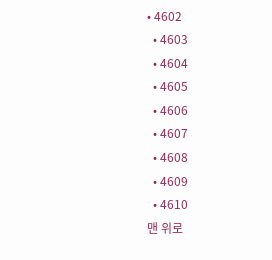• 4602
  • 4603
  • 4604
  • 4605
  • 4606
  • 4607
  • 4608
  • 4609
  • 4610
맨 위로